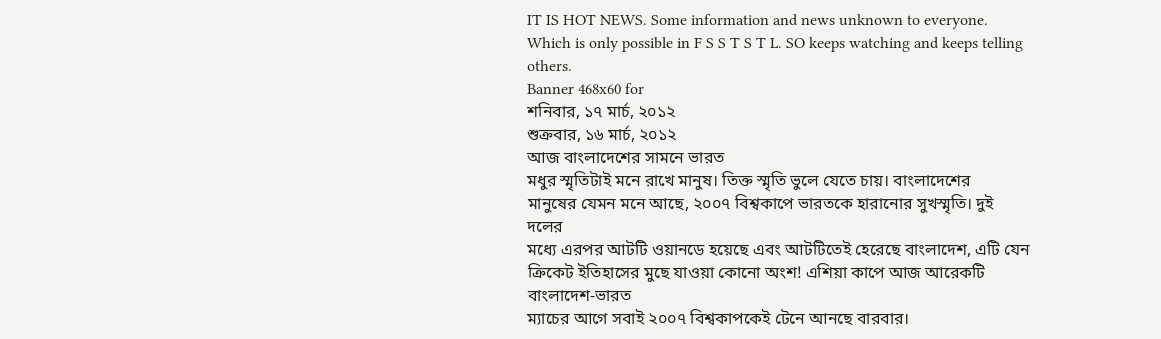IT IS HOT NEWS. Some information and news unknown to everyone. Which is only possible in F S S T S T L. SO keeps watching and keeps telling others.
Banner 468x60 for
শনিবার, ১৭ মার্চ, ২০১২
শুক্রবার, ১৬ মার্চ, ২০১২
আজ বাংলাদেশের সামনে ভারত
মধুর স্মৃতিটাই মনে রাখে মানুষ। তিক্ত স্মৃতি ভুলে যেতে চায়। বাংলাদেশের
মানুষের যেমন মনে আছে, ২০০৭ বিশ্বকাপে ভারতকে হারানোর সুখস্মৃতি। দুই দলের
মধ্যে এরপর আটটি ওয়ানডে হয়েছে এবং আটটিতেই হেরেছে বাংলাদেশ, এটি যেন
ক্রিকেট ইতিহাসের মুছে যাওয়া কোনো অংশ! এশিয়া কাপে আজ আরেকটি বাংলাদেশ-ভারত
ম্যাচের আগে সবাই ২০০৭ বিশ্বকাপকেই টেনে আনছে বারবার।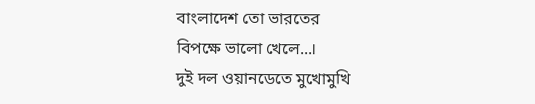বাংলাদেশ তো ভারতের
বিপক্ষে ভালো খেলে...।
দুই দল ওয়ানডেতে মুখোমুখি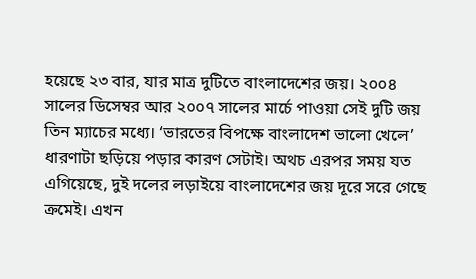হয়েছে ২৩ বার, যার মাত্র দুটিতে বাংলাদেশের জয়। ২০০৪ সালের ডিসেম্বর আর ২০০৭ সালের মার্চে পাওয়া সেই দুটি জয় তিন ম্যাচের মধ্যে। ‘ভারতের বিপক্ষে বাংলাদেশ ভালো খেলে’ ধারণাটা ছড়িয়ে পড়ার কারণ সেটাই। অথচ এরপর সময় যত এগিয়েছে, দুই দলের লড়াইয়ে বাংলাদেশের জয় দূরে সরে গেছে ক্রমেই। এখন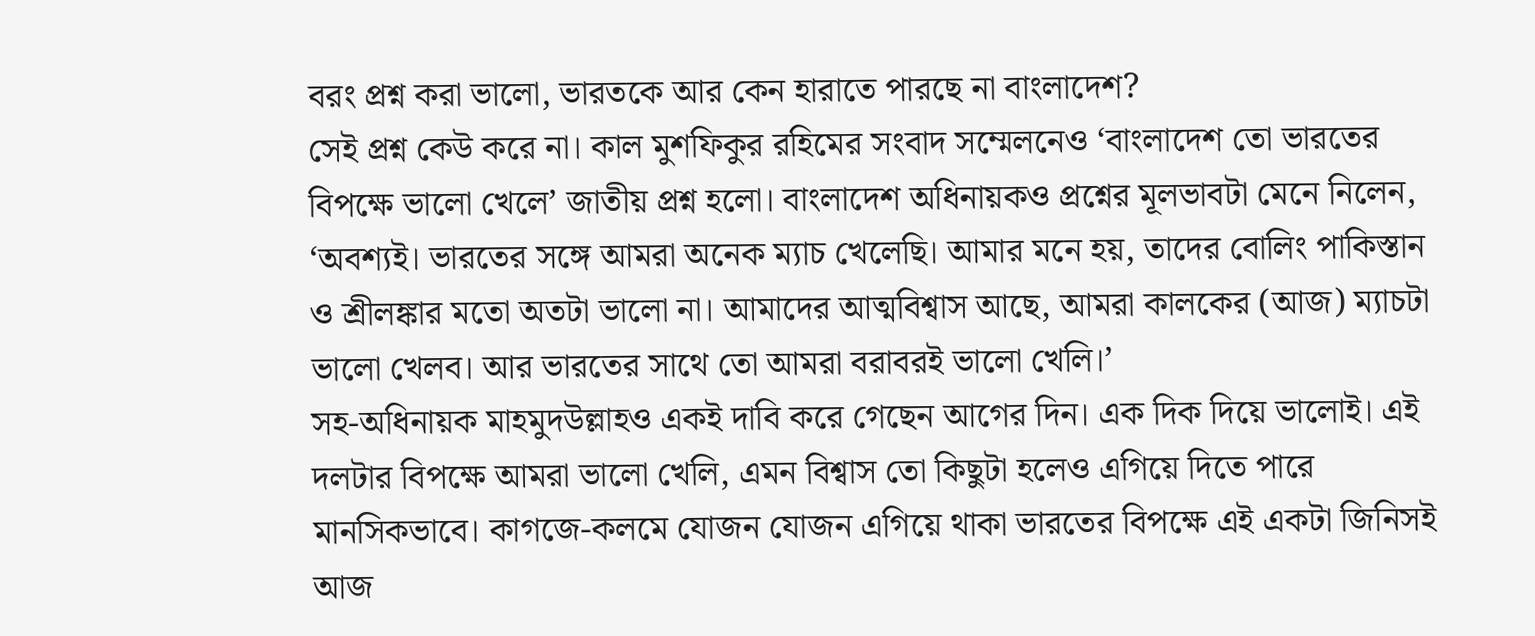বরং প্রশ্ন করা ভালো, ভারতকে আর কেন হারাতে পারছে না বাংলাদেশ?
সেই প্রশ্ন কেউ করে না। কাল মুশফিকুর রহিমের সংবাদ সম্মেলনেও ‘বাংলাদেশ তো ভারতের বিপক্ষে ভালো খেলে’ জাতীয় প্রশ্ন হলো। বাংলাদেশ অধিনায়কও প্রশ্নের মূলভাবটা মেনে নিলেন, ‘অবশ্যই। ভারতের সঙ্গে আমরা অনেক ম্যাচ খেলেছি। আমার মনে হয়, তাদের বোলিং পাকিস্তান ও শ্রীলঙ্কার মতো অতটা ভালো না। আমাদের আত্মবিশ্বাস আছে, আমরা কালকের (আজ) ম্যাচটা ভালো খেলব। আর ভারতের সাথে তো আমরা বরাবরই ভালো খেলি।’
সহ-অধিনায়ক মাহমুদউল্লাহও একই দাবি করে গেছেন আগের দিন। এক দিক দিয়ে ভালোই। এই দলটার বিপক্ষে আমরা ভালো খেলি, এমন বিশ্বাস তো কিছুটা হলেও এগিয়ে দিতে পারে মানসিকভাবে। কাগজে-কলমে যোজন যোজন এগিয়ে থাকা ভারতের বিপক্ষে এই একটা জিনিসই আজ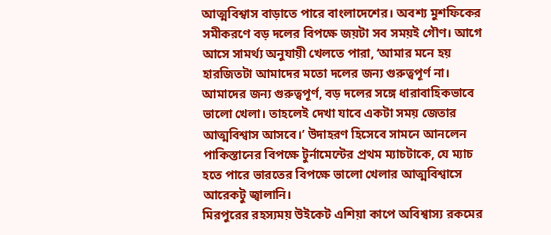আত্মবিশ্বাস বাড়াতে পারে বাংলাদেশের। অবশ্য মুশফিকের সমীকরণে বড় দলের বিপক্ষে জয়টা সব সময়ই গৌণ। আগে আসে সামর্থ্য অনুযায়ী খেলতে পারা, ‘আমার মনে হয় হারজিতটা আমাদের মতো দলের জন্য গুরুত্বপূর্ণ না। আমাদের জন্য গুরুত্বপূর্ণ, বড় দলের সঙ্গে ধারাবাহিকভাবে ভালো খেলা। তাহলেই দেখা যাবে একটা সময় জেতার আত্মবিশ্বাস আসবে।’ উদাহরণ হিসেবে সামনে আনলেন পাকিস্তানের বিপক্ষে টুর্নামেন্টের প্রথম ম্যাচটাকে, যে ম্যাচ হতে পারে ভারতের বিপক্ষে ভালো খেলার আত্মবিশ্বাসে আরেকটু জ্বালানি।
মিরপুরের রহস্যময় উইকেট এশিয়া কাপে অবিশ্বাস্য রকমের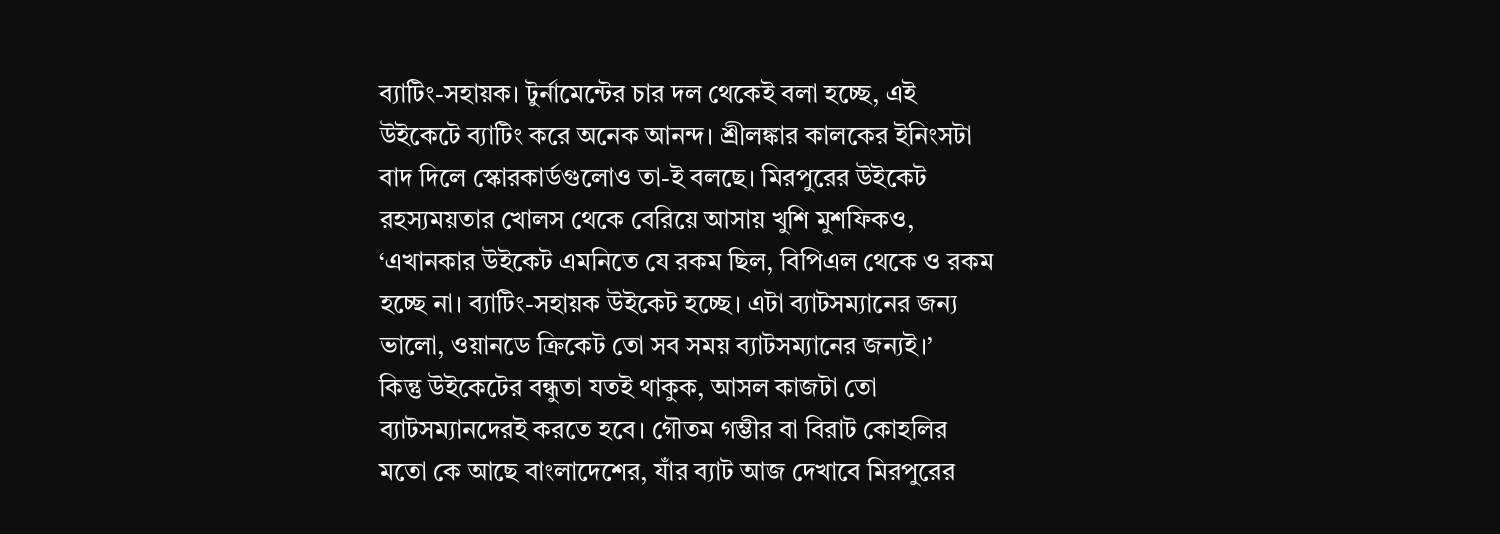ব্যাটিং-সহায়ক। টুর্নামেন্টের চার দল থেকেই বলা হচ্ছে, এই উইকেটে ব্যাটিং করে অনেক আনন্দ। শ্রীলঙ্কার কালকের ইনিংসটা বাদ দিলে স্কোরকার্ডগুলোও তা-ই বলছে। মিরপুরের উইকেট রহস্যময়তার খোলস থেকে বেরিয়ে আসায় খুশি মুশফিকও, ‘এখানকার উইকেট এমনিতে যে রকম ছিল, বিপিএল থেকে ও রকম হচ্ছে না। ব্যাটিং-সহায়ক উইকেট হচ্ছে। এটা ব্যাটসম্যানের জন্য ভালো, ওয়ানডে ক্রিকেট তো সব সময় ব্যাটসম্যানের জন্যই।’
কিন্তু উইকেটের বন্ধুতা যতই থাকুক, আসল কাজটা তো ব্যাটসম্যানদেরই করতে হবে। গৌতম গম্ভীর বা বিরাট কোহলির মতো কে আছে বাংলাদেশের, যাঁর ব্যাট আজ দেখাবে মিরপুরের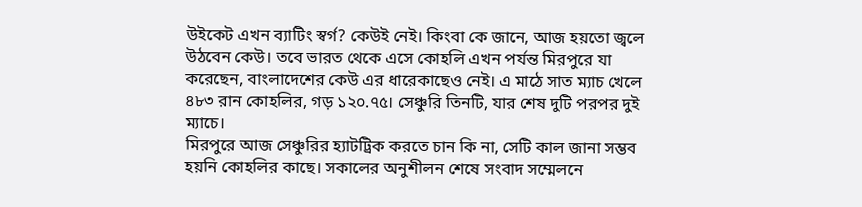উইকেট এখন ব্যাটিং স্বর্গ? কেউই নেই। কিংবা কে জানে, আজ হয়তো জ্বলে উঠবেন কেউ। তবে ভারত থেকে এসে কোহলি এখন পর্যন্ত মিরপুরে যা করেছেন, বাংলাদেশের কেউ এর ধারেকাছেও নেই। এ মাঠে সাত ম্যাচ খেলে ৪৮৩ রান কোহলির, গড় ১২০.৭৫। সেঞ্চুরি তিনটি, যার শেষ দুটি পরপর দুই ম্যাচে।
মিরপুরে আজ সেঞ্চুরির হ্যাটট্রিক করতে চান কি না, সেটি কাল জানা সম্ভব হয়নি কোহলির কাছে। সকালের অনুশীলন শেষে সংবাদ সম্মেলনে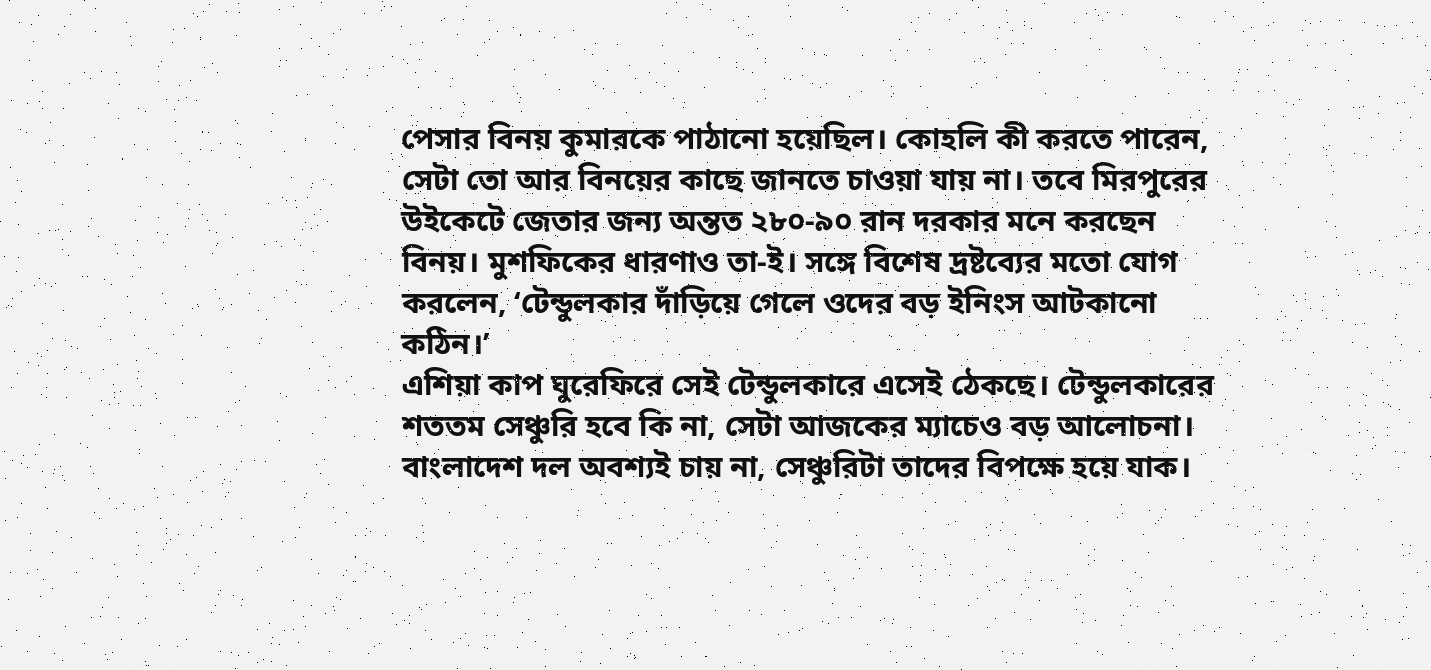পেসার বিনয় কুমারকে পাঠানো হয়েছিল। কোহলি কী করতে পারেন, সেটা তো আর বিনয়ের কাছে জানতে চাওয়া যায় না। তবে মিরপুরের উইকেটে জেতার জন্য অন্তত ২৮০-৯০ রান দরকার মনে করছেন বিনয়। মুশফিকের ধারণাও তা-ই। সঙ্গে বিশেষ দ্রষ্টব্যের মতো যোগ করলেন, ‘টেন্ডুলকার দাঁড়িয়ে গেলে ওদের বড় ইনিংস আটকানো কঠিন।’
এশিয়া কাপ ঘুরেফিরে সেই টেন্ডুলকারে এসেই ঠেকছে। টেন্ডুলকারের শততম সেঞ্চুরি হবে কি না, সেটা আজকের ম্যাচেও বড় আলোচনা। বাংলাদেশ দল অবশ্যই চায় না, সেঞ্চুরিটা তাদের বিপক্ষে হয়ে যাক।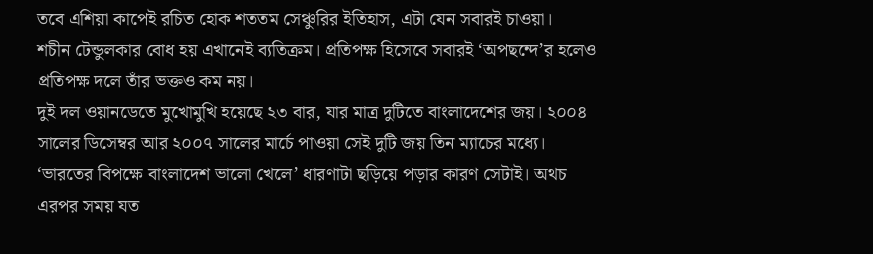তবে এশিয়া কাপেই রচিত হোক শততম সেঞ্চুরির ইতিহাস, এটা যেন সবারই চাওয়া।
শচীন টেন্ডুলকার বোধ হয় এখানেই ব্যতিক্রম। প্রতিপক্ষ হিসেবে সবারই ‘অপছন্দে’র হলেও প্রতিপক্ষ দলে তাঁর ভক্তও কম নয়।
দুই দল ওয়ানডেতে মুখোমুখি হয়েছে ২৩ বার, যার মাত্র দুটিতে বাংলাদেশের জয়। ২০০৪ সালের ডিসেম্বর আর ২০০৭ সালের মার্চে পাওয়া সেই দুটি জয় তিন ম্যাচের মধ্যে। ‘ভারতের বিপক্ষে বাংলাদেশ ভালো খেলে’ ধারণাটা ছড়িয়ে পড়ার কারণ সেটাই। অথচ এরপর সময় যত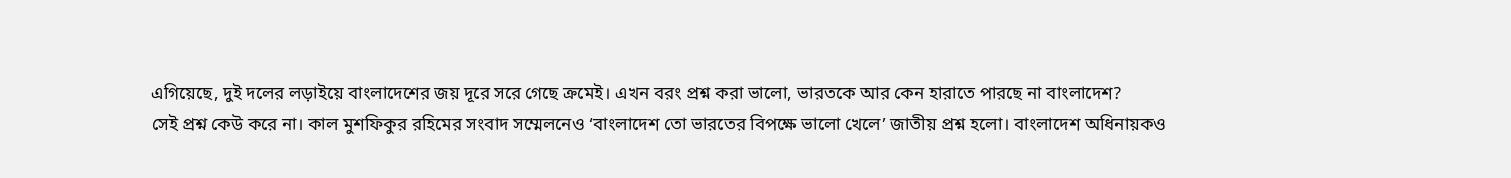এগিয়েছে, দুই দলের লড়াইয়ে বাংলাদেশের জয় দূরে সরে গেছে ক্রমেই। এখন বরং প্রশ্ন করা ভালো, ভারতকে আর কেন হারাতে পারছে না বাংলাদেশ?
সেই প্রশ্ন কেউ করে না। কাল মুশফিকুর রহিমের সংবাদ সম্মেলনেও ‘বাংলাদেশ তো ভারতের বিপক্ষে ভালো খেলে’ জাতীয় প্রশ্ন হলো। বাংলাদেশ অধিনায়কও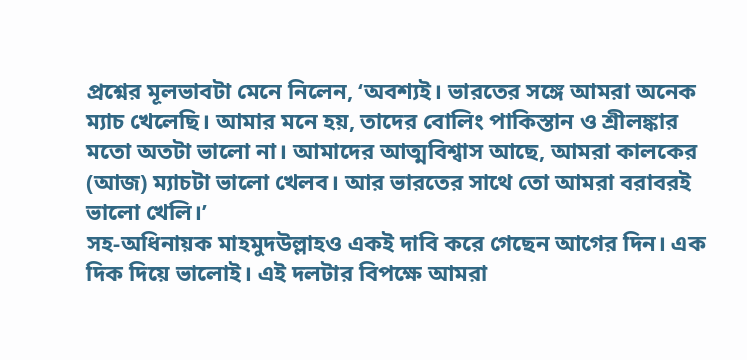প্রশ্নের মূলভাবটা মেনে নিলেন, ‘অবশ্যই। ভারতের সঙ্গে আমরা অনেক ম্যাচ খেলেছি। আমার মনে হয়, তাদের বোলিং পাকিস্তান ও শ্রীলঙ্কার মতো অতটা ভালো না। আমাদের আত্মবিশ্বাস আছে, আমরা কালকের (আজ) ম্যাচটা ভালো খেলব। আর ভারতের সাথে তো আমরা বরাবরই ভালো খেলি।’
সহ-অধিনায়ক মাহমুদউল্লাহও একই দাবি করে গেছেন আগের দিন। এক দিক দিয়ে ভালোই। এই দলটার বিপক্ষে আমরা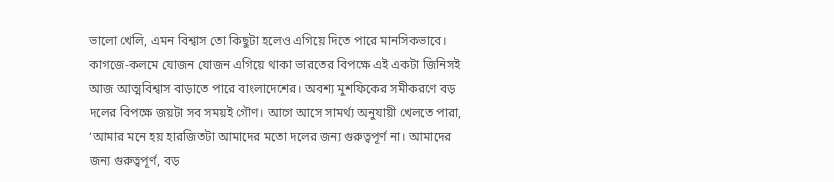ভালো খেলি, এমন বিশ্বাস তো কিছুটা হলেও এগিয়ে দিতে পারে মানসিকভাবে। কাগজে-কলমে যোজন যোজন এগিয়ে থাকা ভারতের বিপক্ষে এই একটা জিনিসই আজ আত্মবিশ্বাস বাড়াতে পারে বাংলাদেশের। অবশ্য মুশফিকের সমীকরণে বড় দলের বিপক্ষে জয়টা সব সময়ই গৌণ। আগে আসে সামর্থ্য অনুযায়ী খেলতে পারা, ‘আমার মনে হয় হারজিতটা আমাদের মতো দলের জন্য গুরুত্বপূর্ণ না। আমাদের জন্য গুরুত্বপূর্ণ, বড়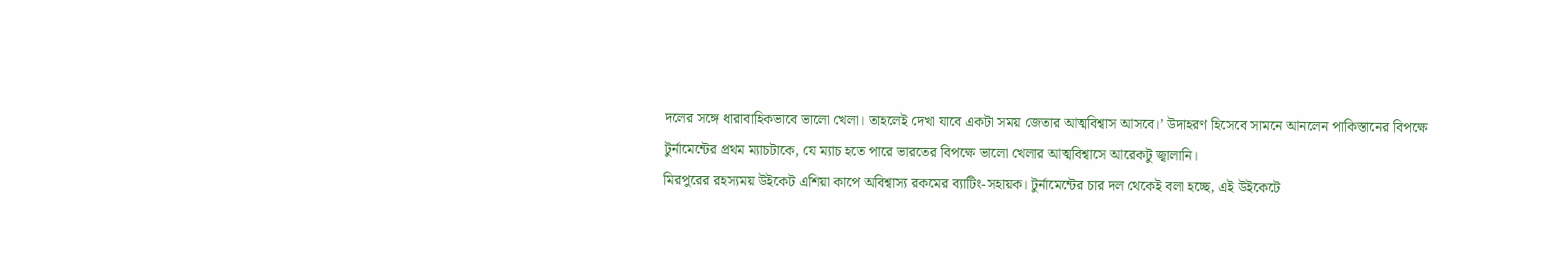দলের সঙ্গে ধারাবাহিকভাবে ভালো খেলা। তাহলেই দেখা যাবে একটা সময় জেতার আত্মবিশ্বাস আসবে।’ উদাহরণ হিসেবে সামনে আনলেন পাকিস্তানের বিপক্ষে টুর্নামেন্টের প্রথম ম্যাচটাকে, যে ম্যাচ হতে পারে ভারতের বিপক্ষে ভালো খেলার আত্মবিশ্বাসে আরেকটু জ্বালানি।
মিরপুরের রহস্যময় উইকেট এশিয়া কাপে অবিশ্বাস্য রকমের ব্যাটিং-সহায়ক। টুর্নামেন্টের চার দল থেকেই বলা হচ্ছে, এই উইকেটে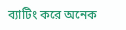ব্যাটিং করে অনেক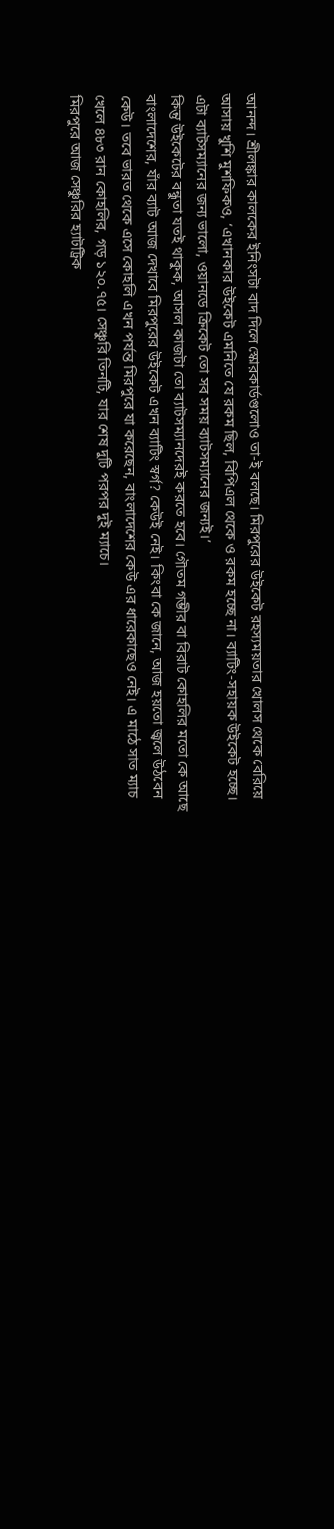আনন্দ। শ্রীলঙ্কার কালকের ইনিংসটা বাদ দিলে স্কোরকার্ডগুলোও তা-ই বলছে। মিরপুরের উইকেট রহস্যময়তার খোলস থেকে বেরিয়ে আসায় খুশি মুশফিকও, ‘এখানকার উইকেট এমনিতে যে রকম ছিল, বিপিএল থেকে ও রকম হচ্ছে না। ব্যাটিং-সহায়ক উইকেট হচ্ছে। এটা ব্যাটসম্যানের জন্য ভালো, ওয়ানডে ক্রিকেট তো সব সময় ব্যাটসম্যানের জন্যই।’
কিন্তু উইকেটের বন্ধুতা যতই থাকুক, আসল কাজটা তো ব্যাটসম্যানদেরই করতে হবে। গৌতম গম্ভীর বা বিরাট কোহলির মতো কে আছে বাংলাদেশের, যাঁর ব্যাট আজ দেখাবে মিরপুরের উইকেট এখন ব্যাটিং স্বর্গ? কেউই নেই। কিংবা কে জানে, আজ হয়তো জ্বলে উঠবেন কেউ। তবে ভারত থেকে এসে কোহলি এখন পর্যন্ত মিরপুরে যা করেছেন, বাংলাদেশের কেউ এর ধারেকাছেও নেই। এ মাঠে সাত ম্যাচ খেলে ৪৮৩ রান কোহলির, গড় ১২০.৭৫। সেঞ্চুরি তিনটি, যার শেষ দুটি পরপর দুই ম্যাচে।
মিরপুরে আজ সেঞ্চুরির হ্যাটট্রিক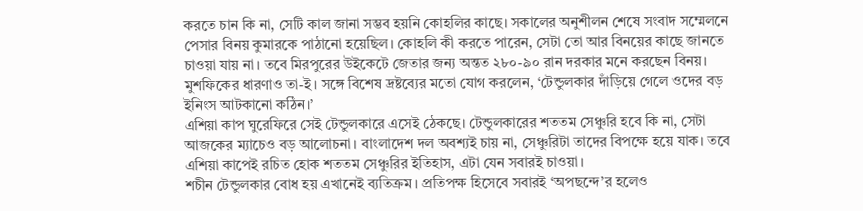করতে চান কি না, সেটি কাল জানা সম্ভব হয়নি কোহলির কাছে। সকালের অনুশীলন শেষে সংবাদ সম্মেলনে পেসার বিনয় কুমারকে পাঠানো হয়েছিল। কোহলি কী করতে পারেন, সেটা তো আর বিনয়ের কাছে জানতে চাওয়া যায় না। তবে মিরপুরের উইকেটে জেতার জন্য অন্তত ২৮০-৯০ রান দরকার মনে করছেন বিনয়। মুশফিকের ধারণাও তা-ই। সঙ্গে বিশেষ দ্রষ্টব্যের মতো যোগ করলেন, ‘টেন্ডুলকার দাঁড়িয়ে গেলে ওদের বড় ইনিংস আটকানো কঠিন।’
এশিয়া কাপ ঘুরেফিরে সেই টেন্ডুলকারে এসেই ঠেকছে। টেন্ডুলকারের শততম সেঞ্চুরি হবে কি না, সেটা আজকের ম্যাচেও বড় আলোচনা। বাংলাদেশ দল অবশ্যই চায় না, সেঞ্চুরিটা তাদের বিপক্ষে হয়ে যাক। তবে এশিয়া কাপেই রচিত হোক শততম সেঞ্চুরির ইতিহাস, এটা যেন সবারই চাওয়া।
শচীন টেন্ডুলকার বোধ হয় এখানেই ব্যতিক্রম। প্রতিপক্ষ হিসেবে সবারই ‘অপছন্দে’র হলেও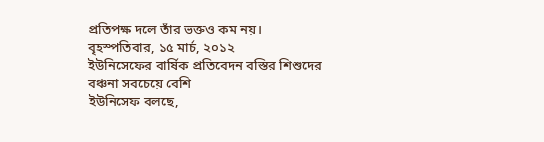প্রতিপক্ষ দলে তাঁর ভক্তও কম নয়।
বৃহস্পতিবার, ১৫ মার্চ, ২০১২
ইউনিসেফের বার্ষিক প্রতিবেদন বস্তির শিশুদের বঞ্চনা সবচেয়ে বেশি
ইউনিসেফ বলছে,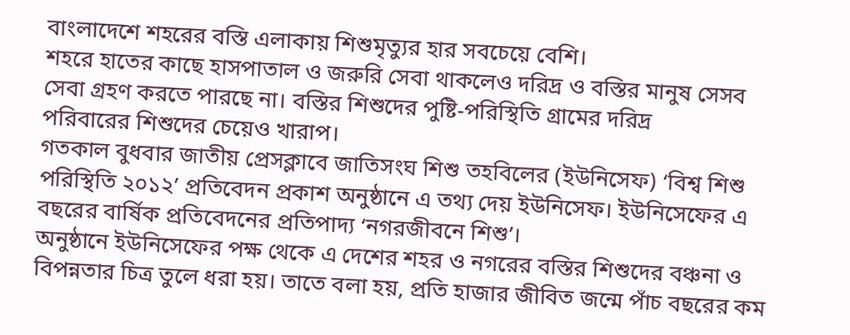বাংলাদেশে শহরের বস্তি এলাকায় শিশুমৃত্যুর হার সবচেয়ে বেশি।
শহরে হাতের কাছে হাসপাতাল ও জরুরি সেবা থাকলেও দরিদ্র ও বস্তির মানুষ সেসব
সেবা গ্রহণ করতে পারছে না। বস্তির শিশুদের পুষ্টি-পরিস্থিতি গ্রামের দরিদ্র
পরিবারের শিশুদের চেয়েও খারাপ।
গতকাল বুধবার জাতীয় প্রেসক্লাবে জাতিসংঘ শিশু তহবিলের (ইউনিসেফ) ‘বিশ্ব শিশু পরিস্থিতি ২০১২’ প্রতিবেদন প্রকাশ অনুষ্ঠানে এ তথ্য দেয় ইউনিসেফ। ইউনিসেফের এ বছরের বার্ষিক প্রতিবেদনের প্রতিপাদ্য ‘নগরজীবনে শিশু’।
অনুষ্ঠানে ইউনিসেফের পক্ষ থেকে এ দেশের শহর ও নগরের বস্তির শিশুদের বঞ্চনা ও বিপন্নতার চিত্র তুলে ধরা হয়। তাতে বলা হয়, প্রতি হাজার জীবিত জন্মে পাঁচ বছরের কম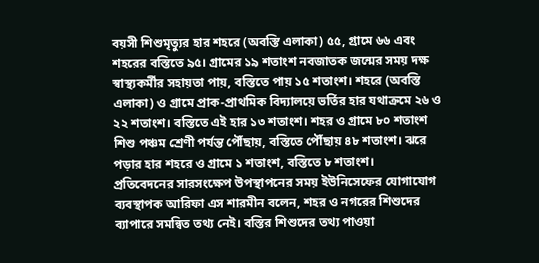বয়সী শিশুমৃত্যুর হার শহরে (অবস্তি এলাকা) ৫৫, গ্রামে ৬৬ এবং শহরের বস্তিতে ৯৫। গ্রামের ১৯ শতাংশ নবজাতক জন্মের সময় দক্ষ স্বাস্থ্যকর্মীর সহায়তা পায়, বস্তিতে পায় ১৫ শতাংশ। শহরে (অবস্তি এলাকা) ও গ্রামে প্রাক-প্রাথমিক বিদ্যালয়ে ভর্তির হার যথাক্রমে ২৬ ও ২২ শতাংশ। বস্তিতে এই হার ১৩ শতাংশ। শহর ও গ্রামে ৮০ শতাংশ শিশু পঞ্চম শ্রেণী পর্যন্ত পৌঁছায়, বস্তিতে পৌঁছায় ৪৮ শতাংশ। ঝরে পড়ার হার শহরে ও গ্রামে ১ শতাংশ, বস্তিতে ৮ শতাংশ।
প্রতিবেদনের সারসংক্ষেপ উপস্থাপনের সময় ইউনিসেফের যোগাযোগ ব্যবস্থাপক আরিফা এস শারমীন বলেন, শহর ও নগরের শিশুদের ব্যাপারে সমন্বিত তথ্য নেই। বস্তির শিশুদের তথ্য পাওয়া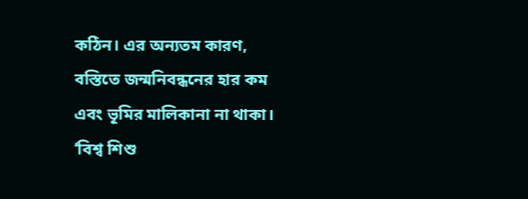কঠিন। এর অন্যতম কারণ, বস্তিতে জন্মনিবন্ধনের হার কম এবং ভূমির মালিকানা না থাকা।
‘বিশ্ব শিশু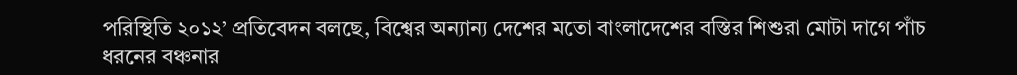পরিস্থিতি ২০১২’ প্রতিবেদন বলছে, বিশ্বের অন্যান্য দেশের মতো বাংলাদেশের বস্তির শিশুরা মোটা দাগে পাঁচ ধরনের বঞ্চনার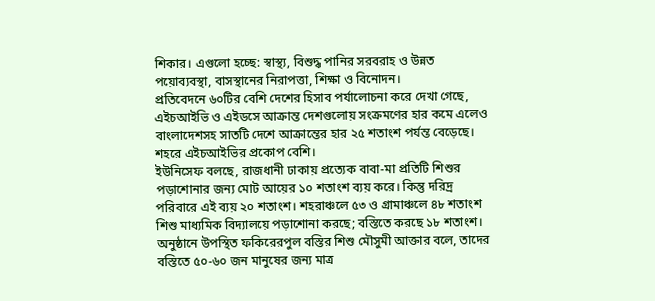শিকার। এগুলো হচ্ছে: স্বাস্থ্য, বিশুদ্ধ পানির সরবরাহ ও উন্নত পয়োব্যবস্থা, বাসস্থানের নিরাপত্তা, শিক্ষা ও বিনোদন।
প্রতিবেদনে ৬০টির বেশি দেশের হিসাব পর্যালোচনা করে দেখা গেছে, এইচআইভি ও এইডসে আক্রান্ত দেশগুলোয় সংক্রমণের হার কমে এলেও বাংলাদেশসহ সাতটি দেশে আক্রান্তের হার ২৫ শতাংশ পর্যন্ত বেড়েছে। শহরে এইচআইভির প্রকোপ বেশি।
ইউনিসেফ বলছে, রাজধানী ঢাকায় প্রত্যেক বাবা-মা প্রতিটি শিশুর পড়াশোনার জন্য মোট আয়ের ১০ শতাংশ ব্যয় করে। কিন্তু দরিদ্র পরিবারে এই ব্যয় ২০ শতাংশ। শহরাঞ্চলে ৫৩ ও গ্রামাঞ্চলে ৪৮ শতাংশ শিশু মাধ্যমিক বিদ্যালয়ে পড়াশোনা করছে; বস্তিতে করছে ১৮ শতাংশ।
অনুষ্ঠানে উপস্থিত ফকিরেরপুল বস্তির শিশু মৌসুমী আক্তার বলে, তাদের বস্তিতে ৫০-৬০ জন মানুষের জন্য মাত্র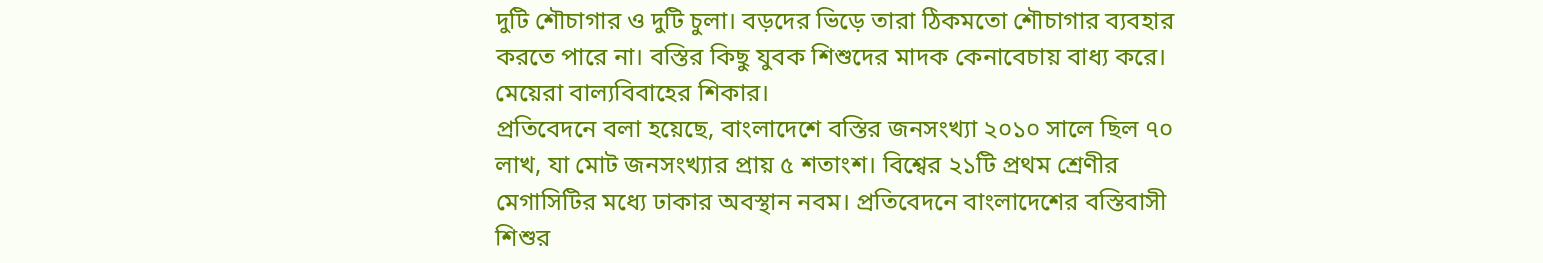দুটি শৌচাগার ও দুটি চুলা। বড়দের ভিড়ে তারা ঠিকমতো শৌচাগার ব্যবহার করতে পারে না। বস্তির কিছু যুবক শিশুদের মাদক কেনাবেচায় বাধ্য করে। মেয়েরা বাল্যবিবাহের শিকার।
প্রতিবেদনে বলা হয়েছে, বাংলাদেশে বস্তির জনসংখ্যা ২০১০ সালে ছিল ৭০ লাখ, যা মোট জনসংখ্যার প্রায় ৫ শতাংশ। বিশ্বের ২১টি প্রথম শ্রেণীর মেগাসিটির মধ্যে ঢাকার অবস্থান নবম। প্রতিবেদনে বাংলাদেশের বস্তিবাসী শিশুর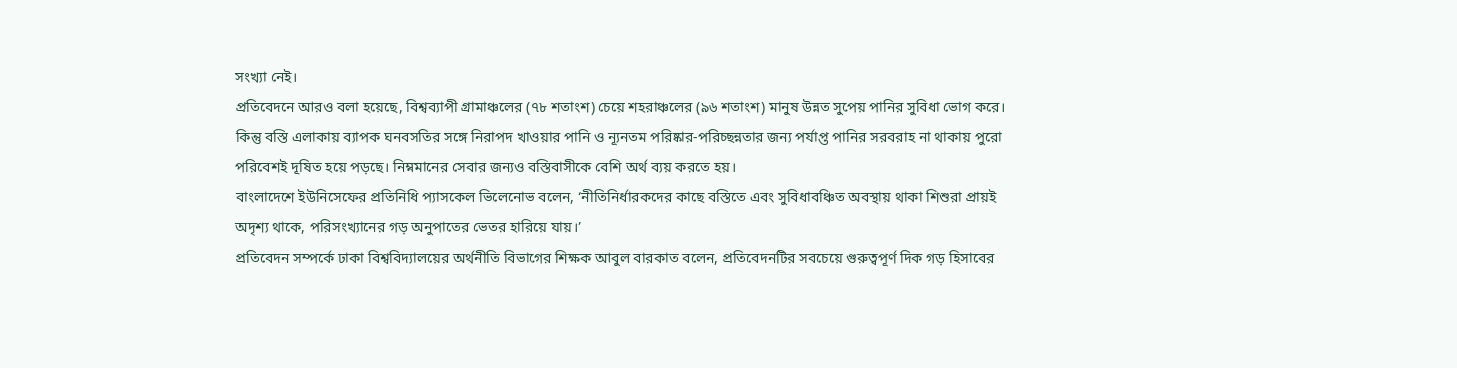সংখ্যা নেই।
প্রতিবেদনে আরও বলা হয়েছে, বিশ্বব্যাপী গ্রামাঞ্চলের (৭৮ শতাংশ) চেয়ে শহরাঞ্চলের (৯৬ শতাংশ) মানুষ উন্নত সুপেয় পানির সুবিধা ভোগ করে। কিন্তু বস্তি এলাকায় ব্যাপক ঘনবসতির সঙ্গে নিরাপদ খাওয়ার পানি ও ন্যূনতম পরিষ্কার-পরিচ্ছন্নতার জন্য পর্যাপ্ত পানির সরবরাহ না থাকায় পুরো পরিবেশই দূষিত হয়ে পড়ছে। নিম্নমানের সেবার জন্যও বস্তিবাসীকে বেশি অর্থ ব্যয় করতে হয়।
বাংলাদেশে ইউনিসেফের প্রতিনিধি প্যাসকেল ভিলেনোভ বলেন, ‘নীতিনির্ধারকদের কাছে বস্তিতে এবং সুবিধাবঞ্চিত অবস্থায় থাকা শিশুরা প্রায়ই অদৃশ্য থাকে, পরিসংখ্যানের গড় অনুপাতের ভেতর হারিয়ে যায়।’
প্রতিবেদন সম্পর্কে ঢাকা বিশ্ববিদ্যালয়ের অর্থনীতি বিভাগের শিক্ষক আবুল বারকাত বলেন, প্রতিবেদনটির সবচেয়ে গুরুত্বপূর্ণ দিক গড় হিসাবের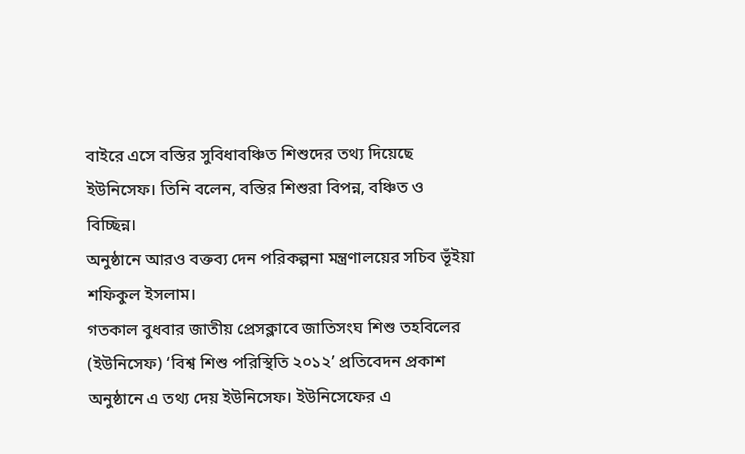বাইরে এসে বস্তির সুবিধাবঞ্চিত শিশুদের তথ্য দিয়েছে ইউনিসেফ। তিনি বলেন, বস্তির শিশুরা বিপন্ন, বঞ্চিত ও বিচ্ছিন্ন।
অনুষ্ঠানে আরও বক্তব্য দেন পরিকল্পনা মন্ত্রণালয়ের সচিব ভূঁইয়া শফিকুল ইসলাম।
গতকাল বুধবার জাতীয় প্রেসক্লাবে জাতিসংঘ শিশু তহবিলের (ইউনিসেফ) ‘বিশ্ব শিশু পরিস্থিতি ২০১২’ প্রতিবেদন প্রকাশ অনুষ্ঠানে এ তথ্য দেয় ইউনিসেফ। ইউনিসেফের এ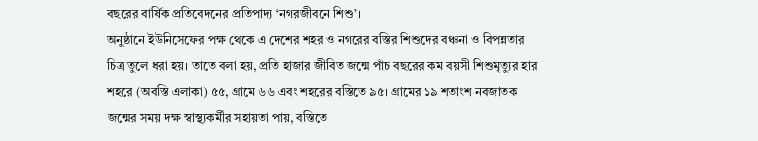বছরের বার্ষিক প্রতিবেদনের প্রতিপাদ্য ‘নগরজীবনে শিশু’।
অনুষ্ঠানে ইউনিসেফের পক্ষ থেকে এ দেশের শহর ও নগরের বস্তির শিশুদের বঞ্চনা ও বিপন্নতার চিত্র তুলে ধরা হয়। তাতে বলা হয়, প্রতি হাজার জীবিত জন্মে পাঁচ বছরের কম বয়সী শিশুমৃত্যুর হার শহরে (অবস্তি এলাকা) ৫৫, গ্রামে ৬৬ এবং শহরের বস্তিতে ৯৫। গ্রামের ১৯ শতাংশ নবজাতক জন্মের সময় দক্ষ স্বাস্থ্যকর্মীর সহায়তা পায়, বস্তিতে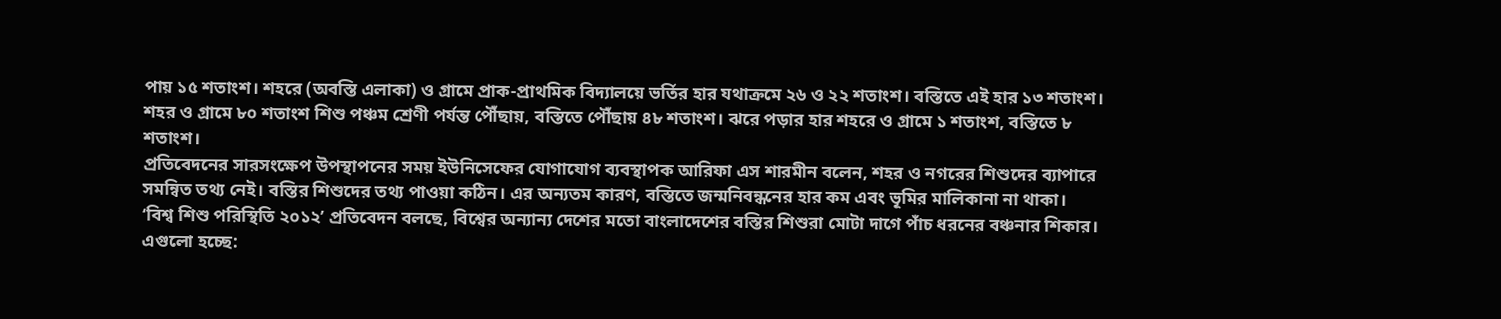পায় ১৫ শতাংশ। শহরে (অবস্তি এলাকা) ও গ্রামে প্রাক-প্রাথমিক বিদ্যালয়ে ভর্তির হার যথাক্রমে ২৬ ও ২২ শতাংশ। বস্তিতে এই হার ১৩ শতাংশ। শহর ও গ্রামে ৮০ শতাংশ শিশু পঞ্চম শ্রেণী পর্যন্ত পৌঁছায়, বস্তিতে পৌঁছায় ৪৮ শতাংশ। ঝরে পড়ার হার শহরে ও গ্রামে ১ শতাংশ, বস্তিতে ৮ শতাংশ।
প্রতিবেদনের সারসংক্ষেপ উপস্থাপনের সময় ইউনিসেফের যোগাযোগ ব্যবস্থাপক আরিফা এস শারমীন বলেন, শহর ও নগরের শিশুদের ব্যাপারে সমন্বিত তথ্য নেই। বস্তির শিশুদের তথ্য পাওয়া কঠিন। এর অন্যতম কারণ, বস্তিতে জন্মনিবন্ধনের হার কম এবং ভূমির মালিকানা না থাকা।
‘বিশ্ব শিশু পরিস্থিতি ২০১২’ প্রতিবেদন বলছে, বিশ্বের অন্যান্য দেশের মতো বাংলাদেশের বস্তির শিশুরা মোটা দাগে পাঁচ ধরনের বঞ্চনার শিকার। এগুলো হচ্ছে: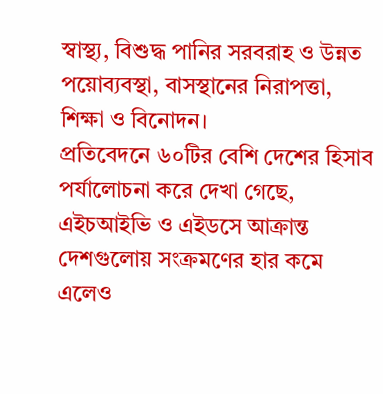স্বাস্থ্য, বিশুদ্ধ পানির সরবরাহ ও উন্নত পয়োব্যবস্থা, বাসস্থানের নিরাপত্তা, শিক্ষা ও বিনোদন।
প্রতিবেদনে ৬০টির বেশি দেশের হিসাব পর্যালোচনা করে দেখা গেছে, এইচআইভি ও এইডসে আক্রান্ত দেশগুলোয় সংক্রমণের হার কমে এলেও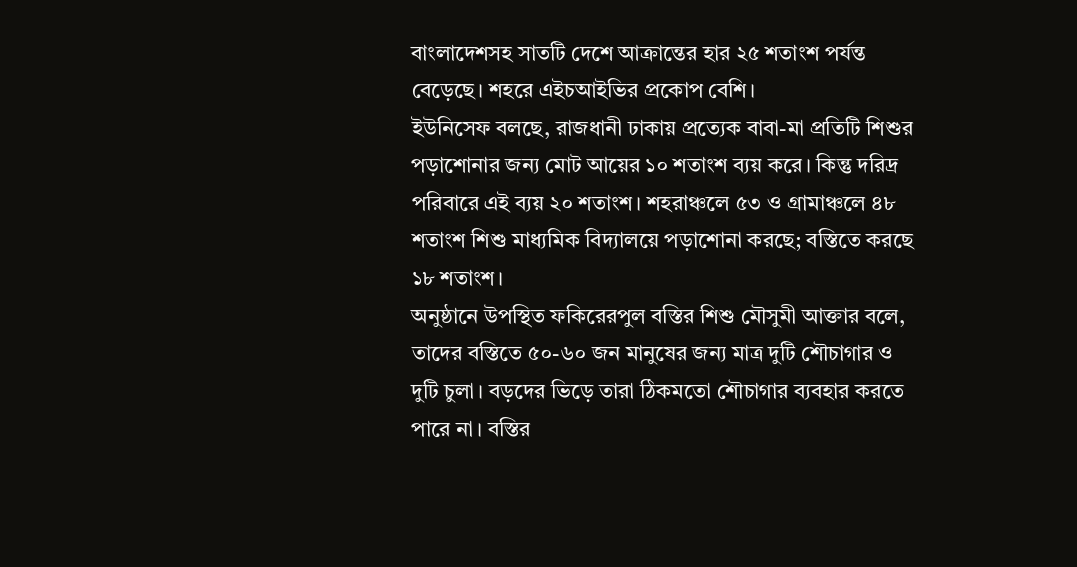বাংলাদেশসহ সাতটি দেশে আক্রান্তের হার ২৫ শতাংশ পর্যন্ত বেড়েছে। শহরে এইচআইভির প্রকোপ বেশি।
ইউনিসেফ বলছে, রাজধানী ঢাকায় প্রত্যেক বাবা-মা প্রতিটি শিশুর পড়াশোনার জন্য মোট আয়ের ১০ শতাংশ ব্যয় করে। কিন্তু দরিদ্র পরিবারে এই ব্যয় ২০ শতাংশ। শহরাঞ্চলে ৫৩ ও গ্রামাঞ্চলে ৪৮ শতাংশ শিশু মাধ্যমিক বিদ্যালয়ে পড়াশোনা করছে; বস্তিতে করছে ১৮ শতাংশ।
অনুষ্ঠানে উপস্থিত ফকিরেরপুল বস্তির শিশু মৌসুমী আক্তার বলে, তাদের বস্তিতে ৫০-৬০ জন মানুষের জন্য মাত্র দুটি শৌচাগার ও দুটি চুলা। বড়দের ভিড়ে তারা ঠিকমতো শৌচাগার ব্যবহার করতে পারে না। বস্তির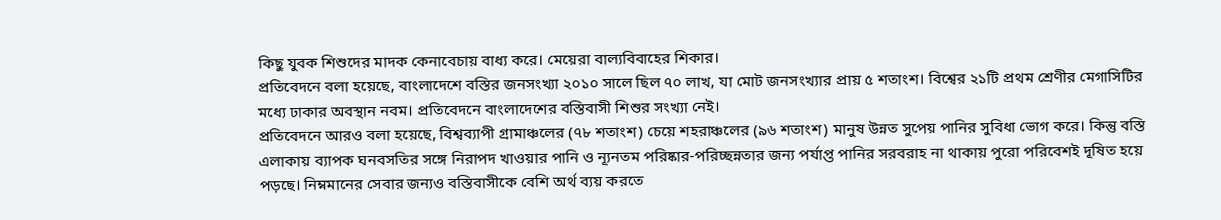কিছু যুবক শিশুদের মাদক কেনাবেচায় বাধ্য করে। মেয়েরা বাল্যবিবাহের শিকার।
প্রতিবেদনে বলা হয়েছে, বাংলাদেশে বস্তির জনসংখ্যা ২০১০ সালে ছিল ৭০ লাখ, যা মোট জনসংখ্যার প্রায় ৫ শতাংশ। বিশ্বের ২১টি প্রথম শ্রেণীর মেগাসিটির মধ্যে ঢাকার অবস্থান নবম। প্রতিবেদনে বাংলাদেশের বস্তিবাসী শিশুর সংখ্যা নেই।
প্রতিবেদনে আরও বলা হয়েছে, বিশ্বব্যাপী গ্রামাঞ্চলের (৭৮ শতাংশ) চেয়ে শহরাঞ্চলের (৯৬ শতাংশ) মানুষ উন্নত সুপেয় পানির সুবিধা ভোগ করে। কিন্তু বস্তি এলাকায় ব্যাপক ঘনবসতির সঙ্গে নিরাপদ খাওয়ার পানি ও ন্যূনতম পরিষ্কার-পরিচ্ছন্নতার জন্য পর্যাপ্ত পানির সরবরাহ না থাকায় পুরো পরিবেশই দূষিত হয়ে পড়ছে। নিম্নমানের সেবার জন্যও বস্তিবাসীকে বেশি অর্থ ব্যয় করতে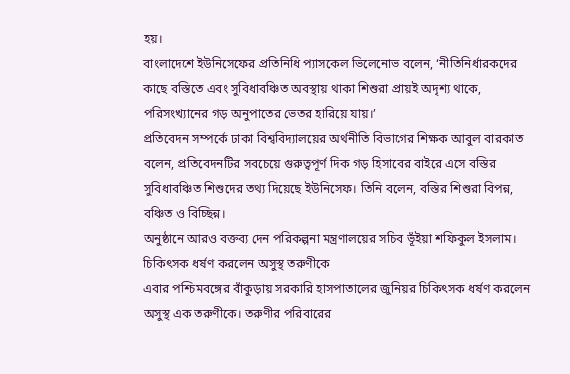হয়।
বাংলাদেশে ইউনিসেফের প্রতিনিধি প্যাসকেল ভিলেনোভ বলেন, ‘নীতিনির্ধারকদের কাছে বস্তিতে এবং সুবিধাবঞ্চিত অবস্থায় থাকা শিশুরা প্রায়ই অদৃশ্য থাকে, পরিসংখ্যানের গড় অনুপাতের ভেতর হারিয়ে যায়।’
প্রতিবেদন সম্পর্কে ঢাকা বিশ্ববিদ্যালয়ের অর্থনীতি বিভাগের শিক্ষক আবুল বারকাত বলেন, প্রতিবেদনটির সবচেয়ে গুরুত্বপূর্ণ দিক গড় হিসাবের বাইরে এসে বস্তির সুবিধাবঞ্চিত শিশুদের তথ্য দিয়েছে ইউনিসেফ। তিনি বলেন, বস্তির শিশুরা বিপন্ন, বঞ্চিত ও বিচ্ছিন্ন।
অনুষ্ঠানে আরও বক্তব্য দেন পরিকল্পনা মন্ত্রণালয়ের সচিব ভূঁইয়া শফিকুল ইসলাম।
চিকিৎসক ধর্ষণ করলেন অসুস্থ তরুণীকে
এবার পশ্চিমবঙ্গের বাঁকুড়ায় সরকারি হাসপাতালের জুনিয়র চিকিৎসক ধর্ষণ করলেন
অসুস্থ এক তরুণীকে। তরুণীর পরিবারের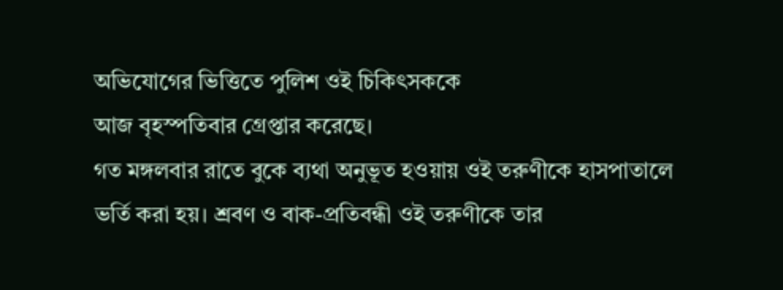অভিযোগের ভিত্তিতে পুলিশ ওই চিকিৎসককে
আজ বৃহস্পতিবার গ্রেপ্তার করেছে।
গত মঙ্গলবার রাতে বুকে ব্যথা অনুভূত হওয়ায় ওই তরুণীকে হাসপাতালে ভর্তি করা হয়। শ্রবণ ও বাক-প্রতিবন্ধী ওই তরুণীকে তার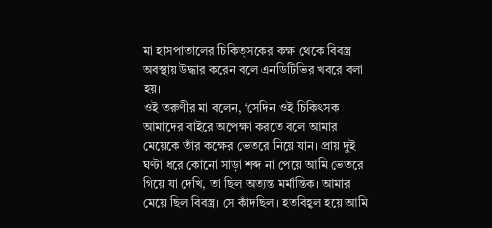মা হাসপাতালের চিকিত্সকের কক্ষ থেকে বিবস্ত্র অবস্থায় উদ্ধার করেন বলে এনডিটিভির খবরে বলা হয়।
ওই তরুণীর মা বলেন, ‘সেদিন ওই চিকিৎসক আমাদের বাইরে অপেক্ষা করতে বলে আমার মেয়েকে তাঁর কক্ষের ভেতরে নিয়ে যান। প্রায় দুই ঘণ্টা ধরে কোনো সাড়া শব্দ না পেয়ে আমি ভেতরে গিয়ে যা দেখি, তা ছিল অত্যন্ত মর্মান্তিক। আমার মেয়ে ছিল বিবস্ত্র। সে কাঁদছিল। হতবিহ্বল হয়ে আমি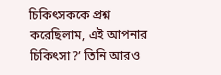চিকিৎসককে প্রশ্ন করেছিলাম, এই আপনার চিকিৎসা?’ তিনি আরও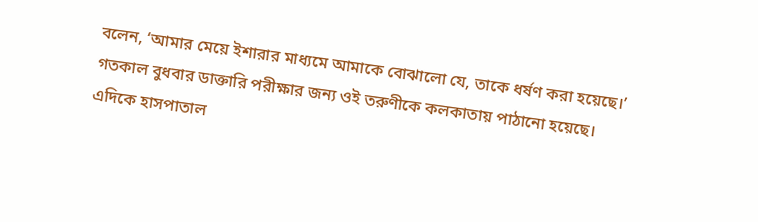বলেন, ‘আমার মেয়ে ইশারার মাধ্যমে আমাকে বোঝালো যে, তাকে ধর্ষণ করা হয়েছে।’
গতকাল বুধবার ডাক্তারি পরীক্ষার জন্য ওই তরুণীকে কলকাতায় পাঠানো হয়েছে।
এদিকে হাসপাতাল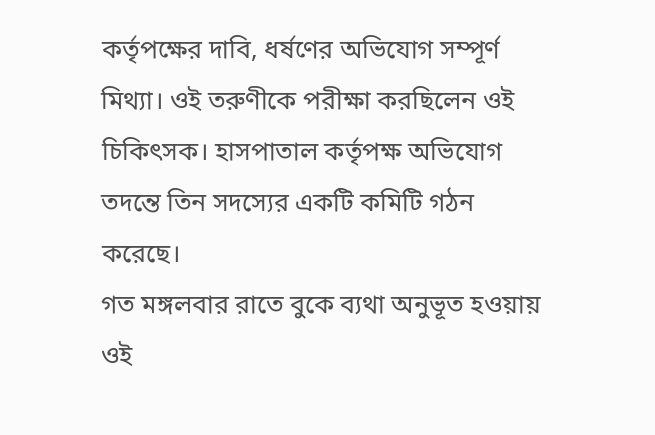কর্তৃপক্ষের দাবি, ধর্ষণের অভিযোগ সম্পূর্ণ মিথ্যা। ওই তরুণীকে পরীক্ষা করছিলেন ওই চিকিৎসক। হাসপাতাল কর্তৃপক্ষ অভিযোগ তদন্তে তিন সদস্যের একটি কমিটি গঠন করেছে।
গত মঙ্গলবার রাতে বুকে ব্যথা অনুভূত হওয়ায় ওই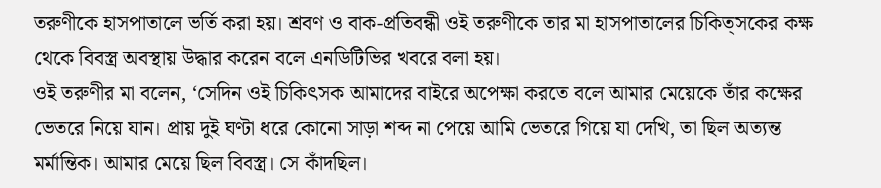তরুণীকে হাসপাতালে ভর্তি করা হয়। শ্রবণ ও বাক-প্রতিবন্ধী ওই তরুণীকে তার মা হাসপাতালের চিকিত্সকের কক্ষ থেকে বিবস্ত্র অবস্থায় উদ্ধার করেন বলে এনডিটিভির খবরে বলা হয়।
ওই তরুণীর মা বলেন, ‘সেদিন ওই চিকিৎসক আমাদের বাইরে অপেক্ষা করতে বলে আমার মেয়েকে তাঁর কক্ষের ভেতরে নিয়ে যান। প্রায় দুই ঘণ্টা ধরে কোনো সাড়া শব্দ না পেয়ে আমি ভেতরে গিয়ে যা দেখি, তা ছিল অত্যন্ত মর্মান্তিক। আমার মেয়ে ছিল বিবস্ত্র। সে কাঁদছিল।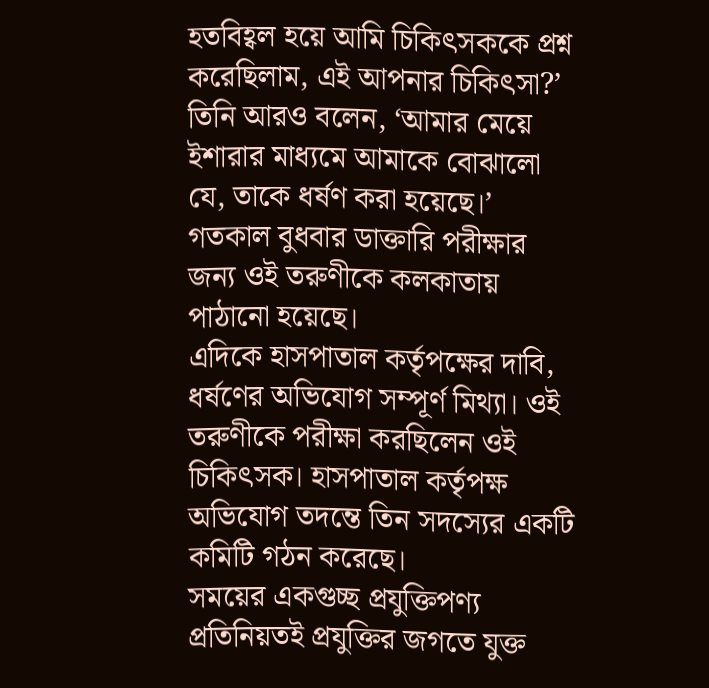হতবিহ্বল হয়ে আমি চিকিৎসককে প্রশ্ন করেছিলাম, এই আপনার চিকিৎসা?’ তিনি আরও বলেন, ‘আমার মেয়ে ইশারার মাধ্যমে আমাকে বোঝালো যে, তাকে ধর্ষণ করা হয়েছে।’
গতকাল বুধবার ডাক্তারি পরীক্ষার জন্য ওই তরুণীকে কলকাতায় পাঠানো হয়েছে।
এদিকে হাসপাতাল কর্তৃপক্ষের দাবি, ধর্ষণের অভিযোগ সম্পূর্ণ মিথ্যা। ওই তরুণীকে পরীক্ষা করছিলেন ওই চিকিৎসক। হাসপাতাল কর্তৃপক্ষ অভিযোগ তদন্তে তিন সদস্যের একটি কমিটি গঠন করেছে।
সময়ের একগুচ্ছ প্রযুক্তিপণ্য
প্রতিনিয়তই প্রযুক্তির জগতে যুক্ত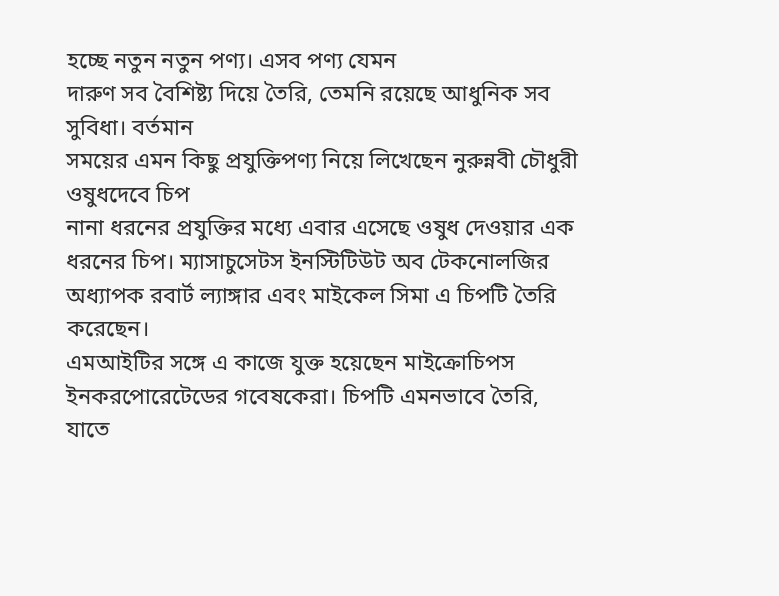হচ্ছে নতুন নতুন পণ্য। এসব পণ্য যেমন
দারুণ সব বৈশিষ্ট্য দিয়ে তৈরি, তেমনি রয়েছে আধুনিক সব সুবিধা। বর্তমান
সময়ের এমন কিছু প্রযুক্তিপণ্য নিয়ে লিখেছেন নুরুন্নবী চৌধুরী
ওষুধদেবে চিপ
নানা ধরনের প্রযুক্তির মধ্যে এবার এসেছে ওষুধ দেওয়ার এক ধরনের চিপ। ম্যাসাচুসেটস ইনস্টিটিউট অব টেকনোলজির অধ্যাপক রবার্ট ল্যাঙ্গার এবং মাইকেল সিমা এ চিপটি তৈরি করেছেন।
এমআইটির সঙ্গে এ কাজে যুক্ত হয়েছেন মাইক্রোচিপস ইনকরপোরেটেডের গবেষকেরা। চিপটি এমনভাবে তৈরি, যাতে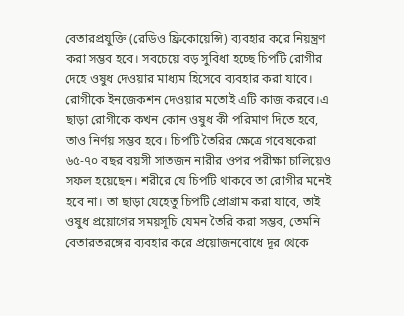বেতারপ্রযুক্তি (রেডিও ফ্রিকোয়েন্সি) ব্যবহার করে নিয়ন্ত্রণ করা সম্ভব হবে। সবচেয়ে বড় সুবিধা হচ্ছে চিপটি রোগীর দেহে ওষুধ দেওয়ার মাধ্যম হিসেবে ব্যবহার করা যাবে। রোগীকে ইনজেকশন দেওয়ার মতোই এটি কাজ করবে।এ ছাড়া রোগীকে কখন কোন ওষুধ কী পরিমাণ দিতে হবে, তাও নির্ণয় সম্ভব হবে। চিপটি তৈরির ক্ষেত্রে গবেষকেরা ৬৫-৭০ বছর বয়সী সাতজন নারীর ওপর পরীক্ষা চালিয়েও সফল হয়েছেন। শরীরে যে চিপটি থাকবে তা রোগীর মনেই হবে না। তা ছাড়া যেহেতু চিপটি প্রোগ্রাম করা যাবে, তাই ওষুধ প্রয়োগের সময়সূচি যেমন তৈরি করা সম্ভব, তেমনি বেতারতরঙ্গের ব্যবহার করে প্রয়োজনবোধে দূর থেকে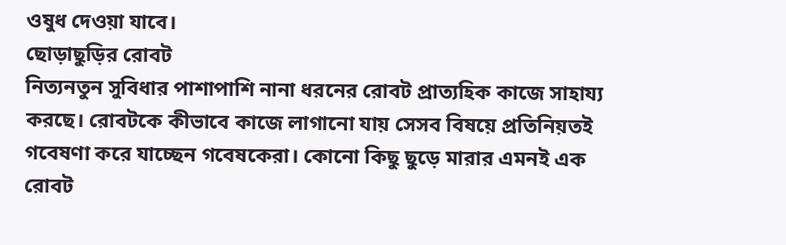ওষুধ দেওয়া যাবে।
ছোড়াছুড়ির রোবট
নিত্যনতুন সুবিধার পাশাপাশি নানা ধরনের রোবট প্রাত্যহিক কাজে সাহায্য করছে। রোবটকে কীভাবে কাজে লাগানো যায় সেসব বিষয়ে প্রতিনিয়তই গবেষণা করে যাচ্ছেন গবেষকেরা। কোনো কিছু ছুড়ে মারার এমনই এক রোবট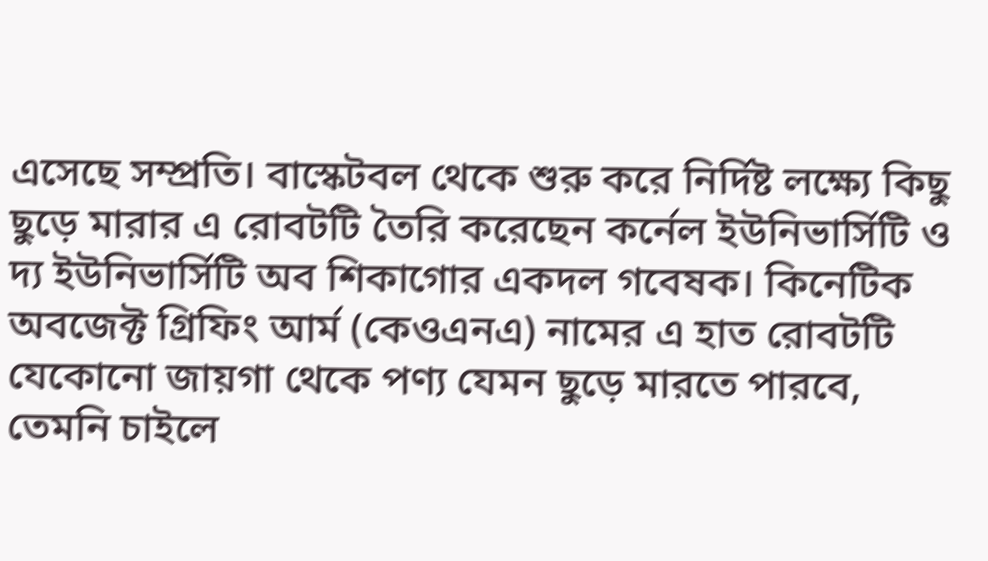এসেছে সম্প্রতি। বাস্কেটবল থেকে শুরু করে নির্দিষ্ট লক্ষ্যে কিছু ছুড়ে মারার এ রোবটটি তৈরি করেছেন কর্নেল ইউনিভার্সিটি ও দ্য ইউনিভার্সিটি অব শিকাগোর একদল গবেষক। কিনেটিক অবজেক্ট গ্রিফিং আর্ম (কেওএনএ) নামের এ হাত রোবটটি যেকোনো জায়গা থেকে পণ্য যেমন ছুড়ে মারতে পারবে, তেমনি চাইলে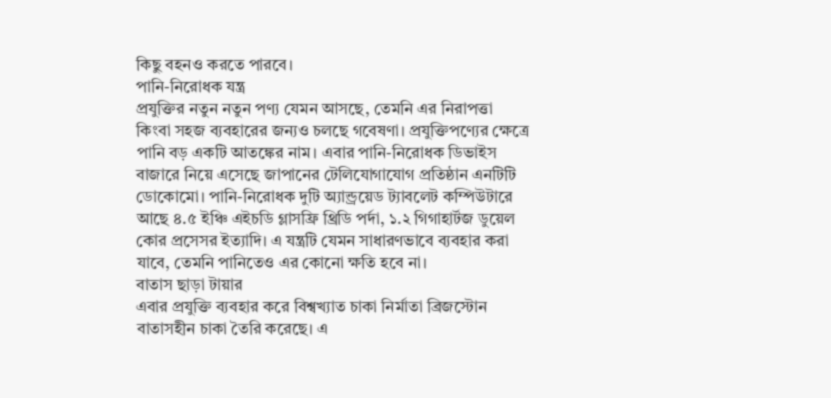কিছু বহনও করতে পারবে।
পানি-নিরোধক যন্ত্র
প্রযুক্তির নতুন নতুন পণ্য যেমন আসছে, তেমনি এর নিরাপত্তা কিংবা সহজ ব্যবহারের জন্যও চলছে গবেষণা। প্রযুক্তিপণ্যের ক্ষেত্রে পানি বড় একটি আতঙ্কের নাম। এবার পানি-নিরোধক ডিভাইস বাজারে নিয়ে এসেছে জাপানের টেলিযোগাযোগ প্রতিষ্ঠান এনটিটি ডোকোমো। পানি-নিরোধক দুটি অ্যান্ড্রয়েড ট্যাবলেট কম্পিউটারে আছে ৪.৫ ইঞ্চি এইচডি গ্লাসফ্রি থ্রিডি পর্দা, ১.২ গিগাহার্টজ ডুয়েল কোর প্রসেসর ইত্যাদি। এ যন্ত্রটি যেমন সাধারণভাবে ব্যবহার করা যাবে, তেমনি পানিতেও এর কোনো ক্ষতি হবে না।
বাতাস ছাড়া টায়ার
এবার প্রযুক্তি ব্যবহার করে বিশ্বখ্যাত চাকা নির্মাতা ব্রিজস্টোন বাতাসহীন চাকা তৈরি করেছে। এ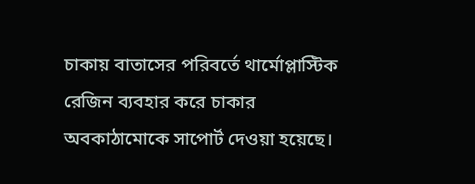চাকায় বাতাসের পরিবর্তে থার্মোপ্লাস্টিক রেজিন ব্যবহার করে চাকার অবকাঠামোকে সাপোর্ট দেওয়া হয়েছে।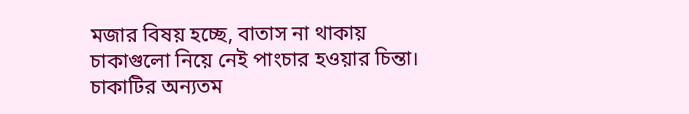মজার বিষয় হচ্ছে, বাতাস না থাকায় চাকাগুলো নিয়ে নেই পাংচার হওয়ার চিন্তা। চাকাটির অন্যতম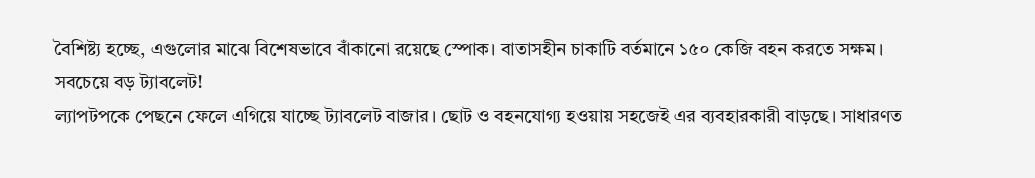বৈশিষ্ট্য হচ্ছে, এগুলোর মাঝে বিশেষভাবে বাঁকানো রয়েছে স্পোক। বাতাসহীন চাকাটি বর্তমানে ১৫০ কেজি বহন করতে সক্ষম।
সবচেয়ে বড় ট্যাবলেট!
ল্যাপটপকে পেছনে ফেলে এগিয়ে যাচ্ছে ট্যাবলেট বাজার। ছোট ও বহনযোগ্য হওয়ায় সহজেই এর ব্যবহারকারী বাড়ছে। সাধারণত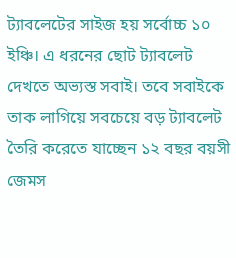ট্যাবলেটের সাইজ হয় সর্বোচ্চ ১০ ইঞ্চি। এ ধরনের ছোট ট্যাবলেট দেখতে অভ্যস্ত সবাই। তবে সবাইকে তাক লাগিয়ে সবচেয়ে বড় ট্যাবলেট তৈরি করেতে যাচ্ছেন ১২ বছর বয়সী জেমস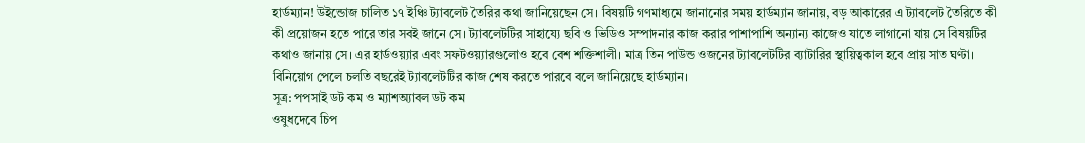হার্ডম্যান! উইন্ডোজ চালিত ১৭ ইঞ্চি ট্যাবলেট তৈরির কথা জানিয়েছেন সে। বিষয়টি গণমাধ্যমে জানানোর সময় হার্ডম্যান জানায়, বড় আকারের এ ট্যাবলেট তৈরিতে কী কী প্রয়োজন হতে পারে তার সবই জানে সে। ট্যাবলেটটির সাহায্যে ছবি ও ভিডিও সম্পাদনার কাজ করার পাশাপাশি অন্যান্য কাজেও যাতে লাগানো যায় সে বিষয়টির কথাও জানায় সে। এর হার্ডওয়্যার এবং সফটওয়্যারগুলোও হবে বেশ শক্তিশালী। মাত্র তিন পাউন্ড ওজনের ট্যাবলেটটির ব্যাটারির স্থায়িত্বকাল হবে প্রায় সাত ঘণ্টা। বিনিয়োগ পেলে চলতি বছরেই ট্যাবলেটটির কাজ শেষ করতে পারবে বলে জানিয়েছে হার্ডম্যান।
সূত্র: পপসাই ডট কম ও ম্যাশঅ্যাবল ডট কম
ওষুধদেবে চিপ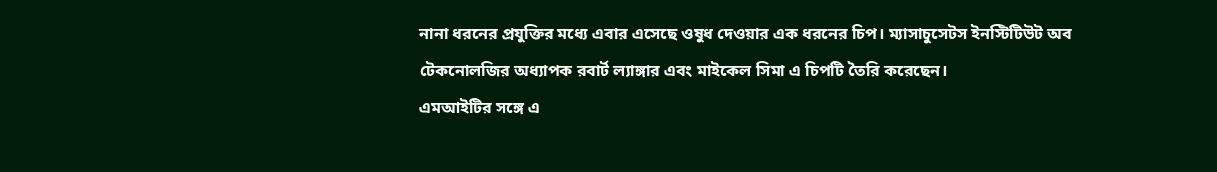নানা ধরনের প্রযুক্তির মধ্যে এবার এসেছে ওষুধ দেওয়ার এক ধরনের চিপ। ম্যাসাচুসেটস ইনস্টিটিউট অব টেকনোলজির অধ্যাপক রবার্ট ল্যাঙ্গার এবং মাইকেল সিমা এ চিপটি তৈরি করেছেন।
এমআইটির সঙ্গে এ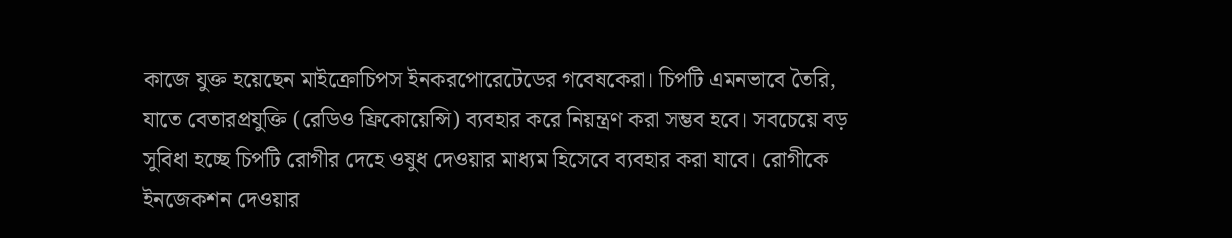কাজে যুক্ত হয়েছেন মাইক্রোচিপস ইনকরপোরেটেডের গবেষকেরা। চিপটি এমনভাবে তৈরি, যাতে বেতারপ্রযুক্তি (রেডিও ফ্রিকোয়েন্সি) ব্যবহার করে নিয়ন্ত্রণ করা সম্ভব হবে। সবচেয়ে বড় সুবিধা হচ্ছে চিপটি রোগীর দেহে ওষুধ দেওয়ার মাধ্যম হিসেবে ব্যবহার করা যাবে। রোগীকে ইনজেকশন দেওয়ার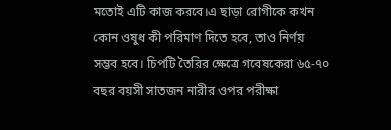মতোই এটি কাজ করবে।এ ছাড়া রোগীকে কখন কোন ওষুধ কী পরিমাণ দিতে হবে, তাও নির্ণয় সম্ভব হবে। চিপটি তৈরির ক্ষেত্রে গবেষকেরা ৬৫-৭০ বছর বয়সী সাতজন নারীর ওপর পরীক্ষা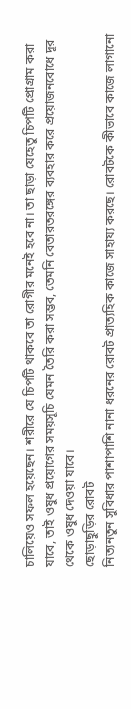চালিয়েও সফল হয়েছেন। শরীরে যে চিপটি থাকবে তা রোগীর মনেই হবে না। তা ছাড়া যেহেতু চিপটি প্রোগ্রাম করা যাবে, তাই ওষুধ প্রয়োগের সময়সূচি যেমন তৈরি করা সম্ভব, তেমনি বেতারতরঙ্গের ব্যবহার করে প্রয়োজনবোধে দূর থেকে ওষুধ দেওয়া যাবে।
ছোড়াছুড়ির রোবট
নিত্যনতুন সুবিধার পাশাপাশি নানা ধরনের রোবট প্রাত্যহিক কাজে সাহায্য করছে। রোবটকে কীভাবে কাজে লাগানো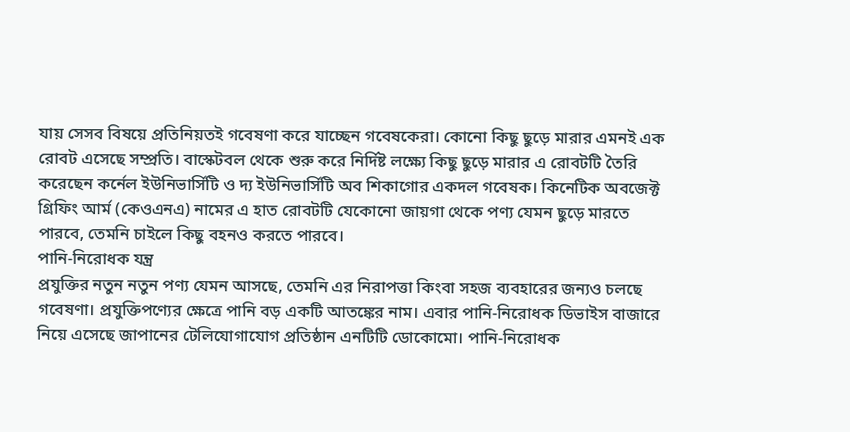যায় সেসব বিষয়ে প্রতিনিয়তই গবেষণা করে যাচ্ছেন গবেষকেরা। কোনো কিছু ছুড়ে মারার এমনই এক রোবট এসেছে সম্প্রতি। বাস্কেটবল থেকে শুরু করে নির্দিষ্ট লক্ষ্যে কিছু ছুড়ে মারার এ রোবটটি তৈরি করেছেন কর্নেল ইউনিভার্সিটি ও দ্য ইউনিভার্সিটি অব শিকাগোর একদল গবেষক। কিনেটিক অবজেক্ট গ্রিফিং আর্ম (কেওএনএ) নামের এ হাত রোবটটি যেকোনো জায়গা থেকে পণ্য যেমন ছুড়ে মারতে পারবে, তেমনি চাইলে কিছু বহনও করতে পারবে।
পানি-নিরোধক যন্ত্র
প্রযুক্তির নতুন নতুন পণ্য যেমন আসছে, তেমনি এর নিরাপত্তা কিংবা সহজ ব্যবহারের জন্যও চলছে গবেষণা। প্রযুক্তিপণ্যের ক্ষেত্রে পানি বড় একটি আতঙ্কের নাম। এবার পানি-নিরোধক ডিভাইস বাজারে নিয়ে এসেছে জাপানের টেলিযোগাযোগ প্রতিষ্ঠান এনটিটি ডোকোমো। পানি-নিরোধক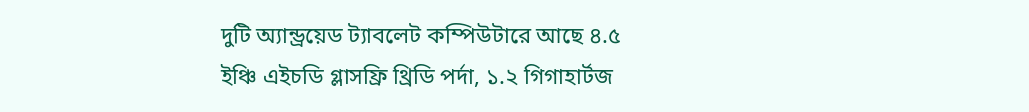দুটি অ্যান্ড্রয়েড ট্যাবলেট কম্পিউটারে আছে ৪.৫ ইঞ্চি এইচডি গ্লাসফ্রি থ্রিডি পর্দা, ১.২ গিগাহার্টজ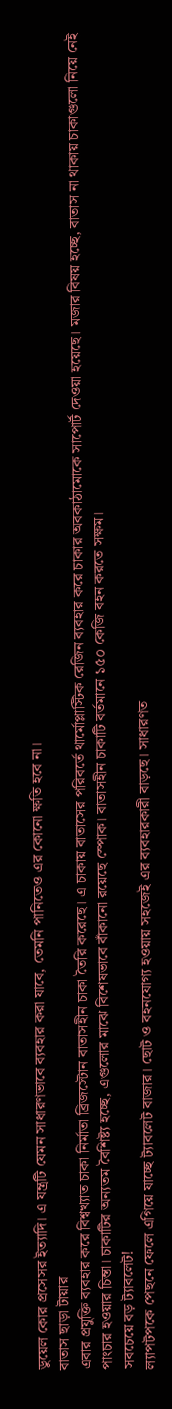ডুয়েল কোর প্রসেসর ইত্যাদি। এ যন্ত্রটি যেমন সাধারণভাবে ব্যবহার করা যাবে, তেমনি পানিতেও এর কোনো ক্ষতি হবে না।
বাতাস ছাড়া টায়ার
এবার প্রযুক্তি ব্যবহার করে বিশ্বখ্যাত চাকা নির্মাতা ব্রিজস্টোন বাতাসহীন চাকা তৈরি করেছে। এ চাকায় বাতাসের পরিবর্তে থার্মোপ্লাস্টিক রেজিন ব্যবহার করে চাকার অবকাঠামোকে সাপোর্ট দেওয়া হয়েছে। মজার বিষয় হচ্ছে, বাতাস না থাকায় চাকাগুলো নিয়ে নেই পাংচার হওয়ার চিন্তা। চাকাটির অন্যতম বৈশিষ্ট্য হচ্ছে, এগুলোর মাঝে বিশেষভাবে বাঁকানো রয়েছে স্পোক। বাতাসহীন চাকাটি বর্তমানে ১৫০ কেজি বহন করতে সক্ষম।
সবচেয়ে বড় ট্যাবলেট!
ল্যাপটপকে পেছনে ফেলে এগিয়ে যাচ্ছে ট্যাবলেট বাজার। ছোট ও বহনযোগ্য হওয়ায় সহজেই এর ব্যবহারকারী বাড়ছে। সাধারণত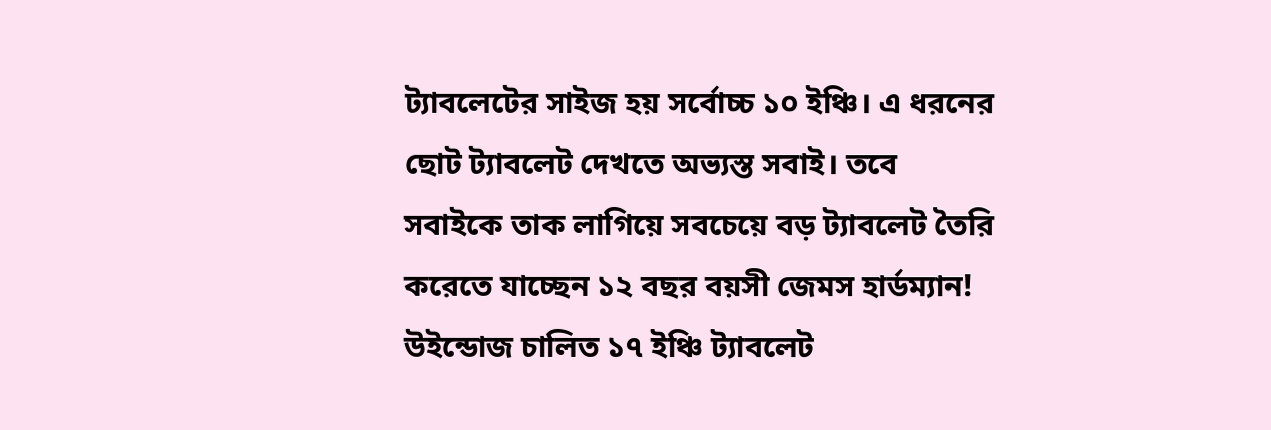ট্যাবলেটের সাইজ হয় সর্বোচ্চ ১০ ইঞ্চি। এ ধরনের ছোট ট্যাবলেট দেখতে অভ্যস্ত সবাই। তবে সবাইকে তাক লাগিয়ে সবচেয়ে বড় ট্যাবলেট তৈরি করেতে যাচ্ছেন ১২ বছর বয়সী জেমস হার্ডম্যান! উইন্ডোজ চালিত ১৭ ইঞ্চি ট্যাবলেট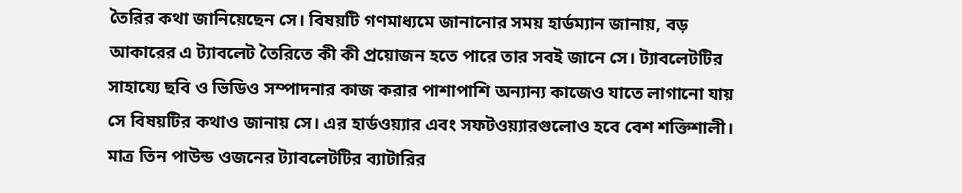তৈরির কথা জানিয়েছেন সে। বিষয়টি গণমাধ্যমে জানানোর সময় হার্ডম্যান জানায়, বড় আকারের এ ট্যাবলেট তৈরিতে কী কী প্রয়োজন হতে পারে তার সবই জানে সে। ট্যাবলেটটির সাহায্যে ছবি ও ভিডিও সম্পাদনার কাজ করার পাশাপাশি অন্যান্য কাজেও যাতে লাগানো যায় সে বিষয়টির কথাও জানায় সে। এর হার্ডওয়্যার এবং সফটওয়্যারগুলোও হবে বেশ শক্তিশালী। মাত্র তিন পাউন্ড ওজনের ট্যাবলেটটির ব্যাটারির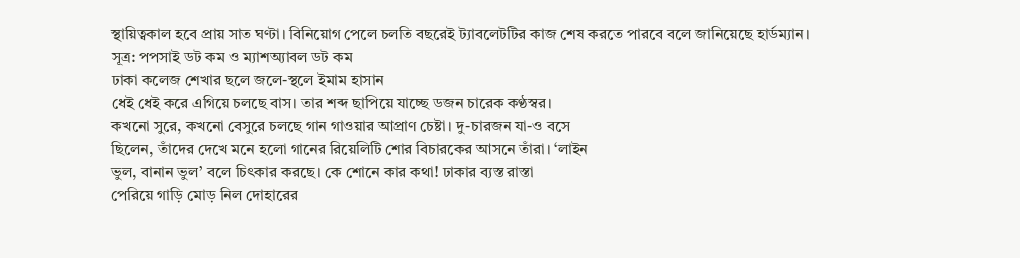স্থায়িত্বকাল হবে প্রায় সাত ঘণ্টা। বিনিয়োগ পেলে চলতি বছরেই ট্যাবলেটটির কাজ শেষ করতে পারবে বলে জানিয়েছে হার্ডম্যান।
সূত্র: পপসাই ডট কম ও ম্যাশঅ্যাবল ডট কম
ঢাকা কলেজ শেখার ছলে জলে-স্থলে ইমাম হাসান
ধেই ধেই করে এগিয়ে চলছে বাস। তার শব্দ ছাপিয়ে যাচ্ছে ডজন চারেক কণ্ঠস্বর।
কখনো সুরে, কখনো বেসুরে চলছে গান গাওয়ার আপ্রাণ চেষ্টা। দু-চারজন যা-ও বসে
ছিলেন, তাঁদের দেখে মনে হলো গানের রিয়েলিটি শোর বিচারকের আসনে তাঁরা। ‘লাইন
ভুল, বানান ভুল’ বলে চিৎকার করছে। কে শোনে কার কথা! ঢাকার ব্যস্ত রাস্তা
পেরিয়ে গাড়ি মোড় নিল দোহারের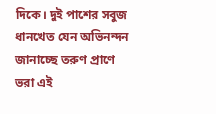দিকে। দুই পাশের সবুজ ধানখেত যেন অভিনন্দন
জানাচ্ছে তরুণ প্রাণে ভরা এই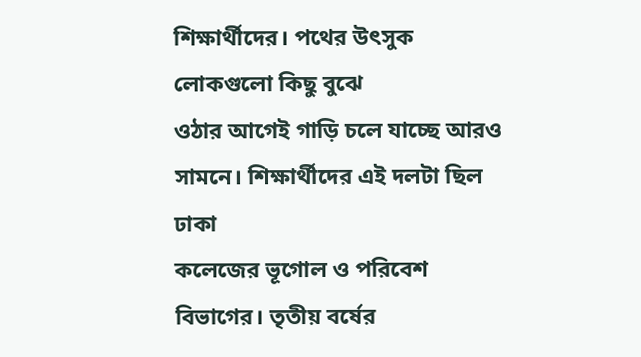শিক্ষার্থীদের। পথের উৎসুক লোকগুলো কিছু বুঝে
ওঠার আগেই গাড়ি চলে যাচ্ছে আরও সামনে। শিক্ষার্থীদের এই দলটা ছিল ঢাকা
কলেজের ভূগোল ও পরিবেশ বিভাগের। তৃতীয় বর্ষের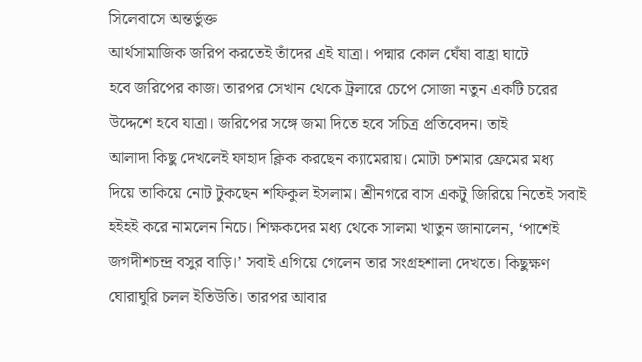সিলেবাসে অন্তর্ভুক্ত
আর্থসামাজিক জরিপ করতেই তাঁদের এই যাত্রা। পদ্মার কোল ঘেঁষা বাহ্রা ঘাটে
হবে জরিপের কাজ। তারপর সেখান থেকে ট্রলারে চেপে সোজা নতুন একটি চরের
উদ্দেশে হবে যাত্রা। জরিপের সঙ্গে জমা দিতে হবে সচিত্র প্রতিবেদন। তাই
আলাদা কিছু দেখলেই ফাহাদ ক্লিক করছেন ক্যামেরায়। মোটা চশমার ফ্রেমের মধ্য
দিয়ে তাকিয়ে নোট টুকছেন শফিকুল ইসলাম। শ্রীনগরে বাস একটু জিরিয়ে নিতেই সবাই
হইহই করে নামলেন নিচে। শিক্ষকদের মধ্য থেকে সালমা খাতুন জানালেন, ‘পাশেই
জগদীশচন্দ্র বসুর বাড়ি।’ সবাই এগিয়ে গেলেন তার সংগ্রহশালা দেখতে। কিছুক্ষণ
ঘোরাঘুরি চলল ইতিউতি। তারপর আবার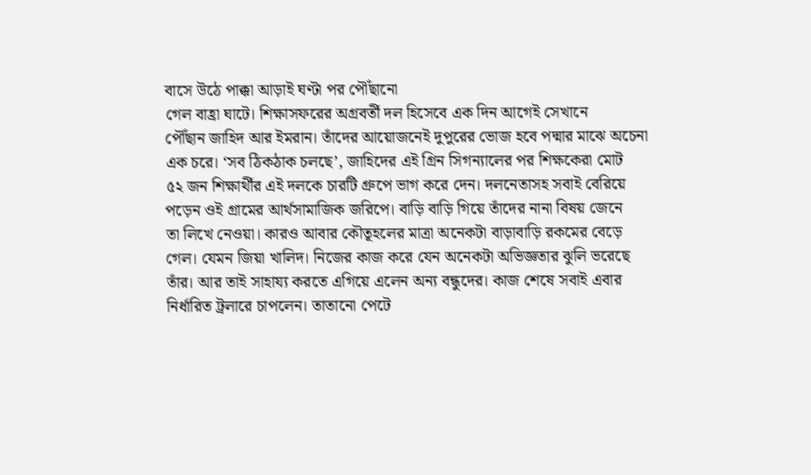বাসে উঠে পাক্কা আড়াই ঘণ্টা পর পৌঁছানো
গেল বাহ্রা ঘাটে। শিক্ষাসফরের অগ্রবর্তী দল হিসেবে এক দিন আগেই সেখানে
পৌঁছান জাহিদ আর ইমরান। তাঁদের আয়োজনেই দুপুরের ভোজ হবে পদ্মার মাঝে অচেনা
এক চরে। ‘সব ঠিকঠাক চলছে’, জাহিদের এই গ্রিন সিগন্যালের পর শিক্ষকেরা মোট
৫২ জন শিক্ষার্থীর এই দলকে চারটি গ্রুপে ভাগ করে দেন। দলনেতাসহ সবাই বেরিয়ে
পড়েন ওই গ্রামের আর্থসামাজিক জরিপে। বাড়ি বাড়ি গিয়ে তাঁদের নানা বিষয় জেনে
তা লিখে নেওয়া। কারও আবার কৌতূহলের মাত্রা অনেকটা বাড়াবাড়ি রকমের বেড়ে
গেল। যেমন জিয়া খালিদ। নিজের কাজ করে যেন অনেকটা অভিজ্ঞতার ঝুলি ভরেছে
তাঁর। আর তাই সাহায্য করতে এগিয়ে এলেন অন্য বন্ধুদের। কাজ শেষে সবাই এবার
নির্ধারিত ট্রলারে চাপলেন। তাতানো পেটে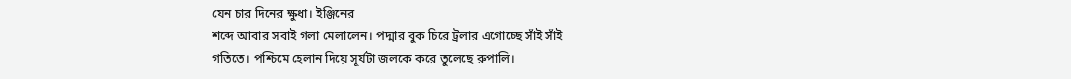যেন চার দিনের ক্ষুধা। ইঞ্জিনের
শব্দে আবার সবাই গলা মেলালেন। পদ্মার বুক চিরে ট্রলার এগোচ্ছে সাঁই সাঁই
গতিতে। পশ্চিমে হেলান দিয়ে সূর্যটা জলকে করে তুলেছে রুপালি।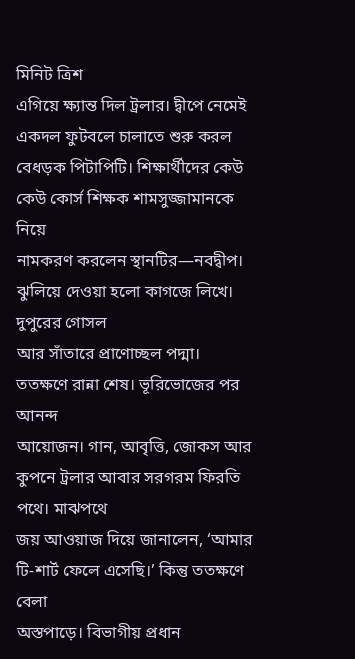মিনিট ত্রিশ
এগিয়ে ক্ষ্যান্ত দিল ট্রলার। দ্বীপে নেমেই একদল ফুটবলে চালাতে শুরু করল
বেধড়ক পিটাপিটি। শিক্ষার্থীদের কেউ কেউ কোর্স শিক্ষক শামসুজ্জামানকে নিয়ে
নামকরণ করলেন স্থানটির—নবদ্বীপ। ঝুলিয়ে দেওয়া হলো কাগজে লিখে। দুপুরের গোসল
আর সাঁতারে প্রাণোচ্ছল পদ্মা। ততক্ষণে রান্না শেষ। ভূরিভোজের পর আনন্দ
আয়োজন। গান, আবৃত্তি, জোকস আর কুপনে ট্রলার আবার সরগরম ফিরতি পথে। মাঝপথে
জয় আওয়াজ দিয়ে জানালেন, ‘আমার টি-শার্ট ফেলে এসেছি।’ কিন্তু ততক্ষণে বেলা
অস্তপাড়ে। বিভাগীয় প্রধান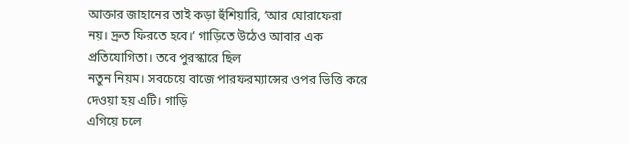আক্তার জাহানের তাই কড়া হুঁশিয়ারি, ‘আর ঘোরাফেরা
নয়। দ্রুত ফিরতে হবে।’ গাড়িতে উঠেও আবার এক প্রতিযোগিতা। তবে পুরস্কারে ছিল
নতুন নিয়ম। সবচেয়ে বাজে পারফরম্যান্সের ওপর ভিত্তি করে দেওয়া হয় এটি। গাড়ি
এগিয়ে চলে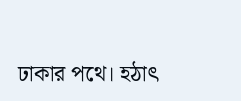ঢাকার পথে। হঠাৎ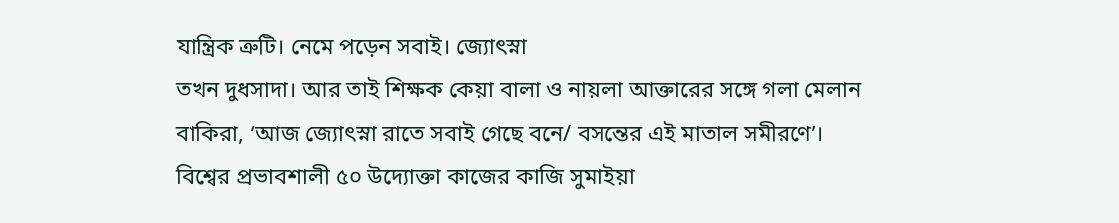যান্ত্রিক ত্রুটি। নেমে পড়েন সবাই। জ্যোৎস্না
তখন দুধসাদা। আর তাই শিক্ষক কেয়া বালা ও নায়লা আক্তারের সঙ্গে গলা মেলান
বাকিরা, ‘আজ জ্যোৎস্না রাতে সবাই গেছে বনে/ বসন্তের এই মাতাল সমীরণে’।
বিশ্বের প্রভাবশালী ৫০ উদ্যোক্তা কাজের কাজি সুমাইয়া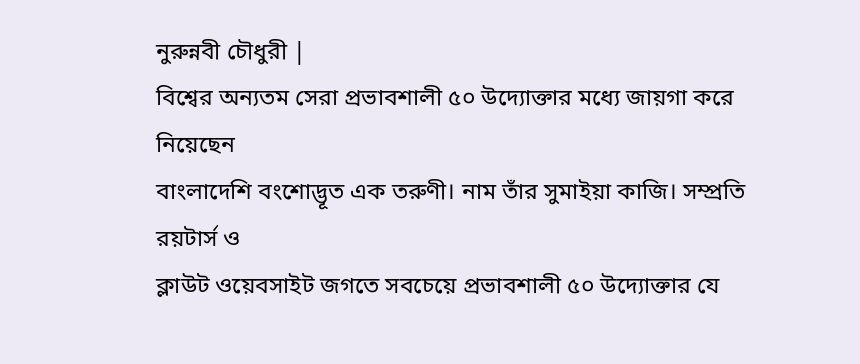নুরুন্নবী চৌধুরী |
বিশ্বের অন্যতম সেরা প্রভাবশালী ৫০ উদ্যোক্তার মধ্যে জায়গা করে নিয়েছেন
বাংলাদেশি বংশোদ্ভূত এক তরুণী। নাম তাঁর সুমাইয়া কাজি। সম্প্রতি রয়টার্স ও
ক্লাউট ওয়েবসাইট জগতে সবচেয়ে প্রভাবশালী ৫০ উদ্যোক্তার যে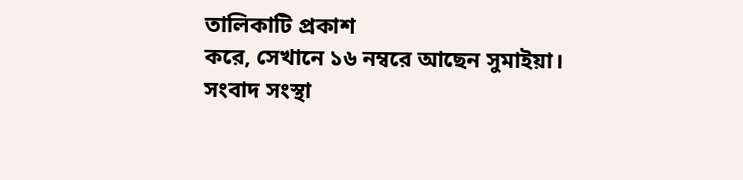তালিকাটি প্রকাশ
করে, সেখানে ১৬ নম্বরে আছেন সুমাইয়া।
সংবাদ সংস্থা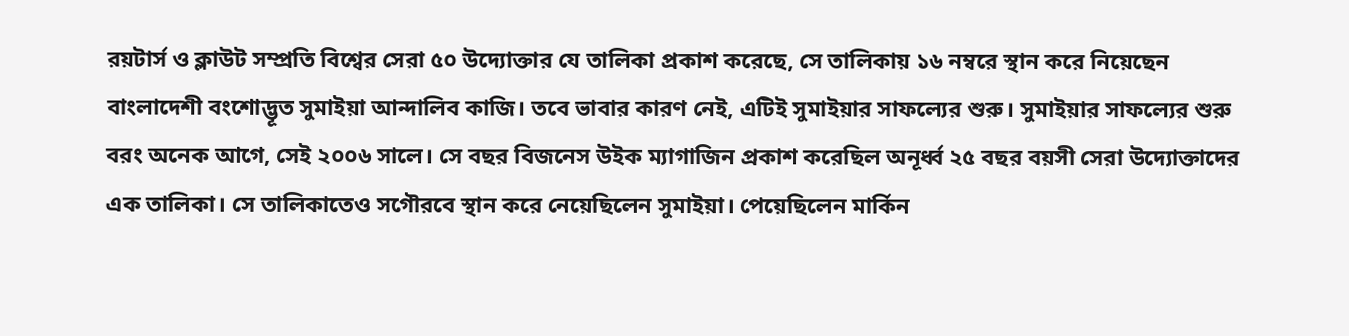রয়টার্স ও ক্লাউট সম্প্রতি বিশ্বের সেরা ৫০ উদ্যোক্তার যে তালিকা প্রকাশ করেছে, সে তালিকায় ১৬ নম্বরে স্থান করে নিয়েছেন বাংলাদেশী বংশোদ্ভূত সুমাইয়া আন্দালিব কাজি। তবে ভাবার কারণ নেই, এটিই সুমাইয়ার সাফল্যের শুরু। সুমাইয়ার সাফল্যের শুরু বরং অনেক আগে, সেই ২০০৬ সালে। সে বছর বিজনেস উইক ম্যাগাজিন প্রকাশ করেছিল অনূর্ধ্ব ২৫ বছর বয়সী সেরা উদ্যোক্তাদের এক তালিকা। সে তালিকাতেও সগৌরবে স্থান করে নেয়েছিলেন সুমাইয়া। পেয়েছিলেন মার্কিন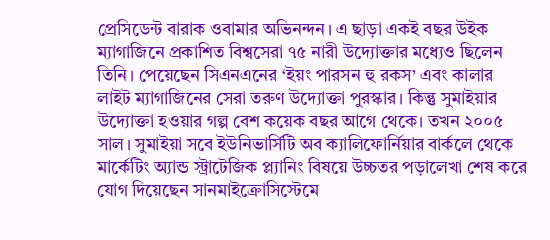প্রেসিডেন্ট বারাক ওবামার অভিনন্দন। এ ছাড়া একই বছর উইক ম্যাগাজিনে প্রকাশিত বিশ্বসেরা ৭৫ নারী উদ্যোক্তার মধ্যেও ছিলেন তিনি। পেয়েছেন সিএনএনের ‘ইয়ং পারসন হু রকস’ এবং কালার লাইট ম্যাগাজিনের সেরা তরুণ উদ্যোক্তা পুরস্কার। কিন্তু সুমাইয়ার উদ্যোক্তা হওয়ার গল্প বেশ কয়েক বছর আগে থেকে। তখন ২০০৫ সাল। সুমাইয়া সবে ইউনিভার্সিটি অব ক্যালিফোর্নিয়ার বার্কলে থেকে মার্কেটিং অ্যান্ড স্ট্রাটেজিক প্ল্যানিং বিষয়ে উচ্চতর পড়ালেখা শেষ করে যোগ দিয়েছেন সানমাইক্রোসিস্টেমে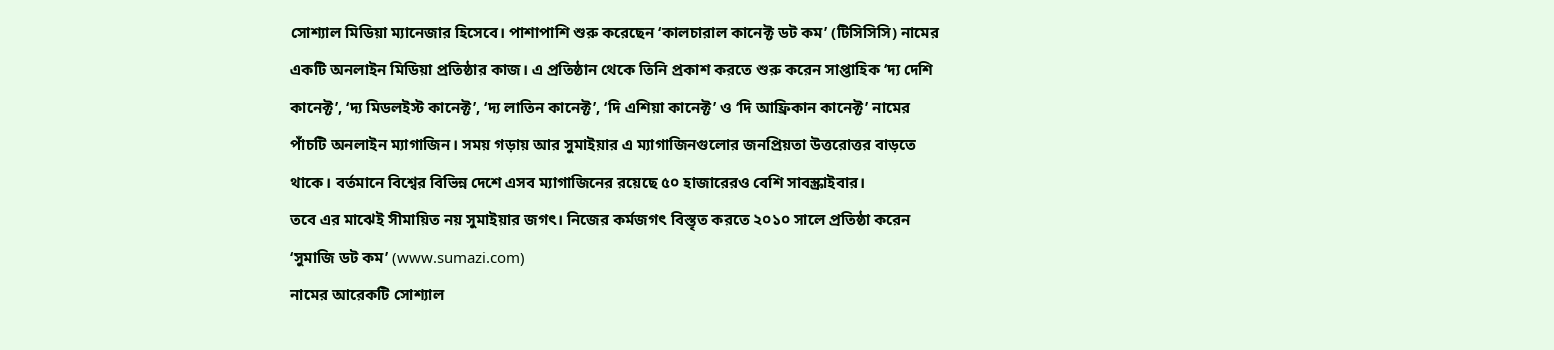সোশ্যাল মিডিয়া ম্যানেজার হিসেবে। পাশাপাশি শুরু করেছেন ‘কালচারাল কানেক্ট ডট কম’ (টিসিসিসি) নামের একটি অনলাইন মিডিয়া প্রতিষ্ঠার কাজ। এ প্রতিষ্ঠান থেকে তিনি প্রকাশ করতে শুরু করেন সাপ্তাহিক ‘দ্য দেশি কানেক্ট’, ‘দ্য মিডলইস্ট কানেক্ট’, ‘দ্য লাতিন কানেক্ট’, ‘দি এশিয়া কানেক্ট’ ও ‘দি আফ্রিকান কানেক্ট’ নামের পাঁচটি অনলাইন ম্যাগাজিন। সময় গড়ায় আর সুমাইয়ার এ ম্যাগাজিনগুলোর জনপ্রিয়তা উত্তরোত্তর বাড়তে থাকে। বর্তমানে বিশ্বের বিভিন্ন দেশে এসব ম্যাগাজিনের রয়েছে ৫০ হাজারেরও বেশি সাবস্ক্রাইবার।
তবে এর মাঝেই সীমায়িত নয় সুমাইয়ার জগৎ। নিজের কর্মজগৎ বিস্তৃত করতে ২০১০ সালে প্রতিষ্ঠা করেন ‘সুমাজি ডট কম’ (www.sumazi.com)
নামের আরেকটি সোশ্যাল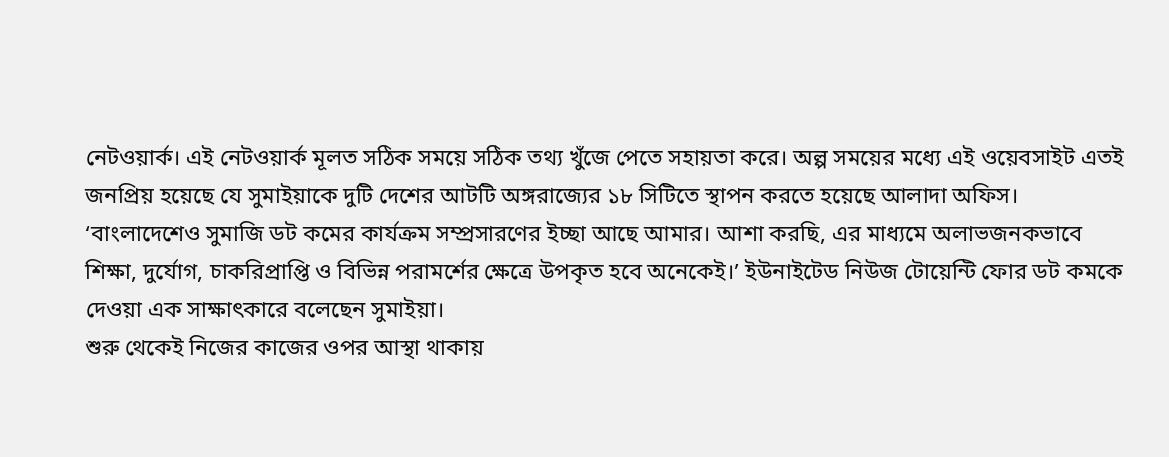নেটওয়ার্ক। এই নেটওয়ার্ক মূলত সঠিক সময়ে সঠিক তথ্য খুঁজে পেতে সহায়তা করে। অল্প সময়ের মধ্যে এই ওয়েবসাইট এতই জনপ্রিয় হয়েছে যে সুমাইয়াকে দুটি দেশের আটটি অঙ্গরাজ্যের ১৮ সিটিতে স্থাপন করতে হয়েছে আলাদা অফিস। ‘বাংলাদেশেও সুমাজি ডট কমের কার্যক্রম সম্প্রসারণের ইচ্ছা আছে আমার। আশা করছি, এর মাধ্যমে অলাভজনকভাবে শিক্ষা, দুর্যোগ, চাকরিপ্রাপ্তি ও বিভিন্ন পরামর্শের ক্ষেত্রে উপকৃত হবে অনেকেই।’ ইউনাইটেড নিউজ টোয়েন্টি ফোর ডট কমকে দেওয়া এক সাক্ষাৎকারে বলেছেন সুমাইয়া।
শুরু থেকেই নিজের কাজের ওপর আস্থা থাকায়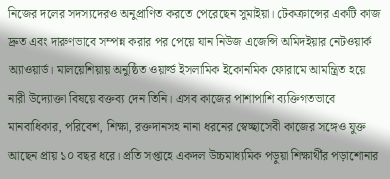নিজের দলের সদস্যদেরও অনুপ্রাণিত করতে পেরেছেন সুমাইয়া। টেকক্রান্সের একটি কাজ দ্রুত এবং দারুণভাবে সম্পন্ন করার পর পেয়ে যান নিউজ এজেন্সি অমিদইয়ার নেটওয়ার্ক অ্যাওয়ার্ড। মালয়েশিয়ায় অনুষ্ঠিত ওয়ার্ল্ড ইসলামিক ইকোনমিক ফোরামে আমন্ত্রিত হয়ে নারী উদ্যোক্তা বিষয়ে বক্তব্য দেন তিনি। এসব কাজের পাশাপাশি ব্যক্তিগতভাবে মানবাধিকার, পরিবেশ, শিক্ষা, রক্তদানসহ নানা ধরনের স্বেচ্ছাসেবী কাজের সঙ্গেও যুক্ত আছেন প্রায় ১০ বছর ধরে। প্রতি সপ্তাহে একদল উচ্চমাধ্যমিক পড়ুয়া শিক্ষার্থীর পড়াশোনার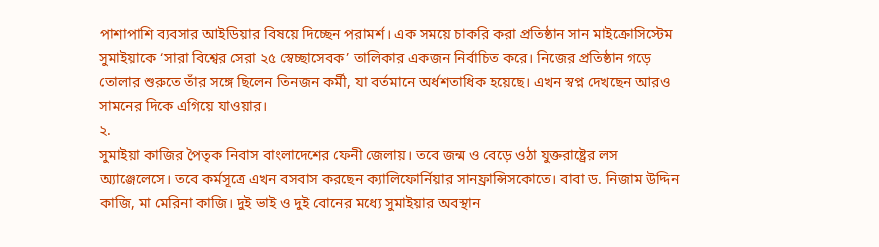পাশাপাশি ব্যবসার আইডিয়ার বিষয়ে দিচ্ছেন পরামর্শ। এক সময়ে চাকরি করা প্রতিষ্ঠান সান মাইক্রোসিস্টেম সুমাইয়াকে ‘সারা বিশ্বের সেরা ২৫ স্বেচ্ছাসেবক’ তালিকার একজন নির্বাচিত করে। নিজের প্রতিষ্ঠান গড়ে তোলার শুরুতে তাঁর সঙ্গে ছিলেন তিনজন কর্মী, যা বর্তমানে অর্ধশতাধিক হয়েছে। এখন স্বপ্ন দেখছেন আরও সামনের দিকে এগিয়ে যাওয়ার।
২.
সুমাইয়া কাজির পৈতৃক নিবাস বাংলাদেশের ফেনী জেলায়। তবে জন্ম ও বেড়ে ওঠা যুক্তরাষ্ট্রের লস অ্যাঞ্জেলেসে। তবে কর্মসূত্রে এখন বসবাস করছেন ক্যালিফোর্নিয়ার সানফ্রান্সিসকোতে। বাবা ড. নিজাম উদ্দিন কাজি, মা মেরিনা কাজি। দুই ভাই ও দুই বোনের মধ্যে সুমাইয়ার অবস্থান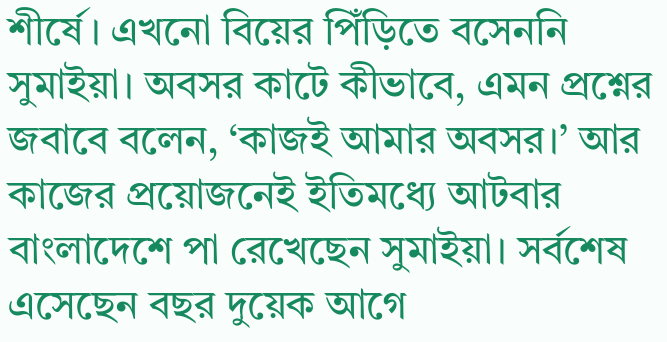শীর্ষে। এখনো বিয়ের পিঁড়িতে বসেননি সুমাইয়া। অবসর কাটে কীভাবে, এমন প্রশ্নের জবাবে বলেন, ‘কাজই আমার অবসর।’ আর কাজের প্রয়োজনেই ইতিমধ্যে আটবার বাংলাদেশে পা রেখেছেন সুমাইয়া। সর্বশেষ এসেছেন বছর দুয়েক আগে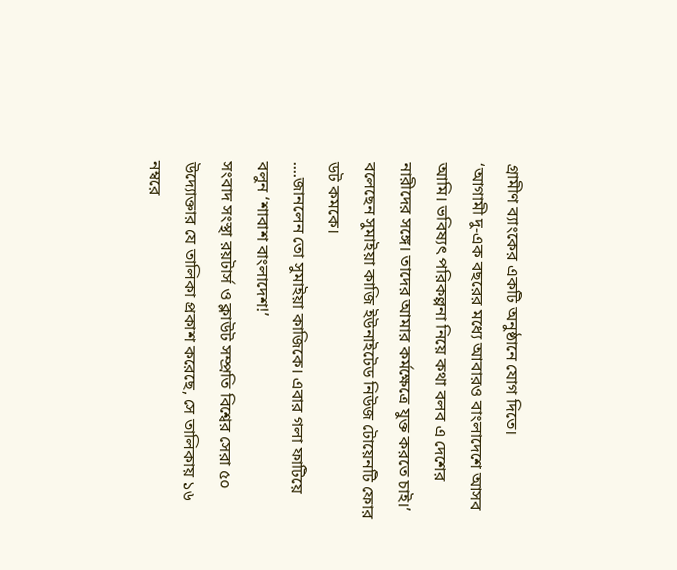গ্রামীণ ব্যাংকের একটি অনুষ্ঠানে যোগ দিতে।
‘আগামী দু-এক বছরের মধ্যে আবারও বাংলাদেশে আসব আমি। ভবিষ্যৎ পরিকল্পনা নিয়ে কথা বলব এ দেশের নারীদের সঙ্গে। তাদের আমার কর্মক্ষেত্রে যুক্ত করতে চাই।’ বলেছেন সুমাইয়া কাজি ইউনাইটেড নিউজ টোয়েনটি ফোর ডট কমকে।
....জানলেন তো সুমাইয়া কাজিকে। এবার গলা ফাটিয়ে বলুন ‘শাবাশ বাংলাদেশ!’
সংবাদ সংস্থা রয়টার্স ও ক্লাউট সম্প্রতি বিশ্বের সেরা ৫০ উদ্যোক্তার যে তালিকা প্রকাশ করেছে, সে তালিকায় ১৬ নম্বরে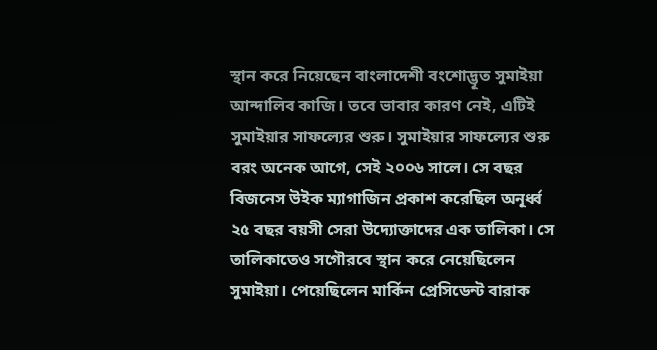স্থান করে নিয়েছেন বাংলাদেশী বংশোদ্ভূত সুমাইয়া আন্দালিব কাজি। তবে ভাবার কারণ নেই, এটিই সুমাইয়ার সাফল্যের শুরু। সুমাইয়ার সাফল্যের শুরু বরং অনেক আগে, সেই ২০০৬ সালে। সে বছর বিজনেস উইক ম্যাগাজিন প্রকাশ করেছিল অনূর্ধ্ব ২৫ বছর বয়সী সেরা উদ্যোক্তাদের এক তালিকা। সে তালিকাতেও সগৌরবে স্থান করে নেয়েছিলেন সুমাইয়া। পেয়েছিলেন মার্কিন প্রেসিডেন্ট বারাক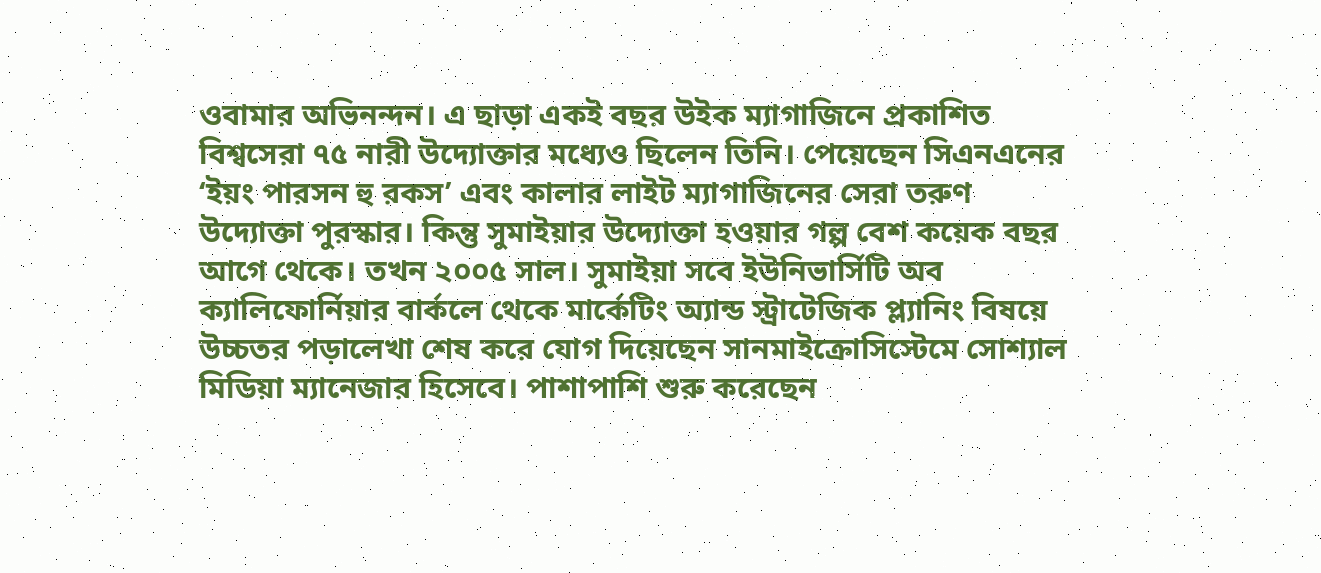ওবামার অভিনন্দন। এ ছাড়া একই বছর উইক ম্যাগাজিনে প্রকাশিত বিশ্বসেরা ৭৫ নারী উদ্যোক্তার মধ্যেও ছিলেন তিনি। পেয়েছেন সিএনএনের ‘ইয়ং পারসন হু রকস’ এবং কালার লাইট ম্যাগাজিনের সেরা তরুণ উদ্যোক্তা পুরস্কার। কিন্তু সুমাইয়ার উদ্যোক্তা হওয়ার গল্প বেশ কয়েক বছর আগে থেকে। তখন ২০০৫ সাল। সুমাইয়া সবে ইউনিভার্সিটি অব ক্যালিফোর্নিয়ার বার্কলে থেকে মার্কেটিং অ্যান্ড স্ট্রাটেজিক প্ল্যানিং বিষয়ে উচ্চতর পড়ালেখা শেষ করে যোগ দিয়েছেন সানমাইক্রোসিস্টেমে সোশ্যাল মিডিয়া ম্যানেজার হিসেবে। পাশাপাশি শুরু করেছেন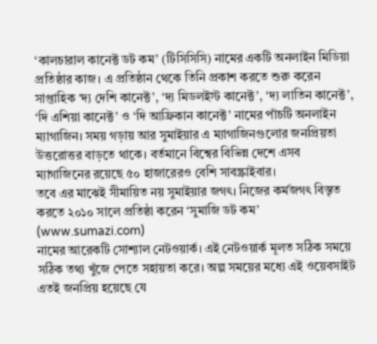‘কালচারাল কানেক্ট ডট কম’ (টিসিসিসি) নামের একটি অনলাইন মিডিয়া প্রতিষ্ঠার কাজ। এ প্রতিষ্ঠান থেকে তিনি প্রকাশ করতে শুরু করেন সাপ্তাহিক ‘দ্য দেশি কানেক্ট’, ‘দ্য মিডলইস্ট কানেক্ট’, ‘দ্য লাতিন কানেক্ট’, ‘দি এশিয়া কানেক্ট’ ও ‘দি আফ্রিকান কানেক্ট’ নামের পাঁচটি অনলাইন ম্যাগাজিন। সময় গড়ায় আর সুমাইয়ার এ ম্যাগাজিনগুলোর জনপ্রিয়তা উত্তরোত্তর বাড়তে থাকে। বর্তমানে বিশ্বের বিভিন্ন দেশে এসব ম্যাগাজিনের রয়েছে ৫০ হাজারেরও বেশি সাবস্ক্রাইবার।
তবে এর মাঝেই সীমায়িত নয় সুমাইয়ার জগৎ। নিজের কর্মজগৎ বিস্তৃত করতে ২০১০ সালে প্রতিষ্ঠা করেন ‘সুমাজি ডট কম’ (www.sumazi.com)
নামের আরেকটি সোশ্যাল নেটওয়ার্ক। এই নেটওয়ার্ক মূলত সঠিক সময়ে সঠিক তথ্য খুঁজে পেতে সহায়তা করে। অল্প সময়ের মধ্যে এই ওয়েবসাইট এতই জনপ্রিয় হয়েছে যে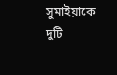সুমাইয়াকে দুটি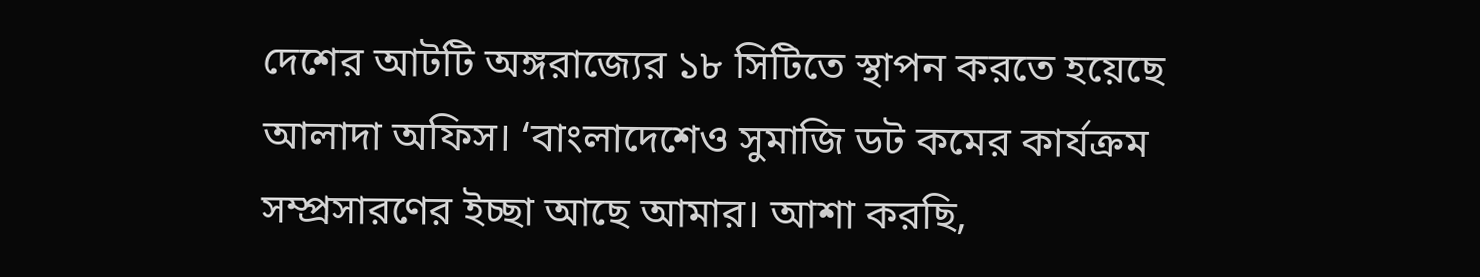দেশের আটটি অঙ্গরাজ্যের ১৮ সিটিতে স্থাপন করতে হয়েছে আলাদা অফিস। ‘বাংলাদেশেও সুমাজি ডট কমের কার্যক্রম সম্প্রসারণের ইচ্ছা আছে আমার। আশা করছি,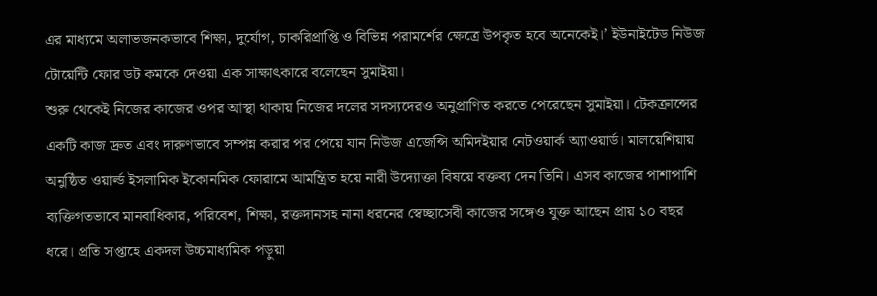এর মাধ্যমে অলাভজনকভাবে শিক্ষা, দুর্যোগ, চাকরিপ্রাপ্তি ও বিভিন্ন পরামর্শের ক্ষেত্রে উপকৃত হবে অনেকেই।’ ইউনাইটেড নিউজ টোয়েন্টি ফোর ডট কমকে দেওয়া এক সাক্ষাৎকারে বলেছেন সুমাইয়া।
শুরু থেকেই নিজের কাজের ওপর আস্থা থাকায় নিজের দলের সদস্যদেরও অনুপ্রাণিত করতে পেরেছেন সুমাইয়া। টেকক্রান্সের একটি কাজ দ্রুত এবং দারুণভাবে সম্পন্ন করার পর পেয়ে যান নিউজ এজেন্সি অমিদইয়ার নেটওয়ার্ক অ্যাওয়ার্ড। মালয়েশিয়ায় অনুষ্ঠিত ওয়ার্ল্ড ইসলামিক ইকোনমিক ফোরামে আমন্ত্রিত হয়ে নারী উদ্যোক্তা বিষয়ে বক্তব্য দেন তিনি। এসব কাজের পাশাপাশি ব্যক্তিগতভাবে মানবাধিকার, পরিবেশ, শিক্ষা, রক্তদানসহ নানা ধরনের স্বেচ্ছাসেবী কাজের সঙ্গেও যুক্ত আছেন প্রায় ১০ বছর ধরে। প্রতি সপ্তাহে একদল উচ্চমাধ্যমিক পড়ুয়া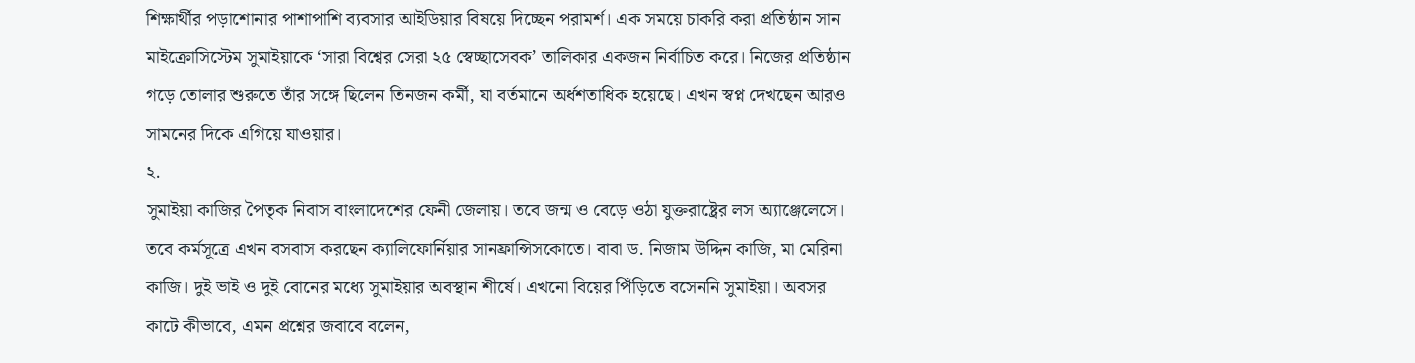শিক্ষার্থীর পড়াশোনার পাশাপাশি ব্যবসার আইডিয়ার বিষয়ে দিচ্ছেন পরামর্শ। এক সময়ে চাকরি করা প্রতিষ্ঠান সান মাইক্রোসিস্টেম সুমাইয়াকে ‘সারা বিশ্বের সেরা ২৫ স্বেচ্ছাসেবক’ তালিকার একজন নির্বাচিত করে। নিজের প্রতিষ্ঠান গড়ে তোলার শুরুতে তাঁর সঙ্গে ছিলেন তিনজন কর্মী, যা বর্তমানে অর্ধশতাধিক হয়েছে। এখন স্বপ্ন দেখছেন আরও সামনের দিকে এগিয়ে যাওয়ার।
২.
সুমাইয়া কাজির পৈতৃক নিবাস বাংলাদেশের ফেনী জেলায়। তবে জন্ম ও বেড়ে ওঠা যুক্তরাষ্ট্রের লস অ্যাঞ্জেলেসে। তবে কর্মসূত্রে এখন বসবাস করছেন ক্যালিফোর্নিয়ার সানফ্রান্সিসকোতে। বাবা ড. নিজাম উদ্দিন কাজি, মা মেরিনা কাজি। দুই ভাই ও দুই বোনের মধ্যে সুমাইয়ার অবস্থান শীর্ষে। এখনো বিয়ের পিঁড়িতে বসেননি সুমাইয়া। অবসর কাটে কীভাবে, এমন প্রশ্নের জবাবে বলেন,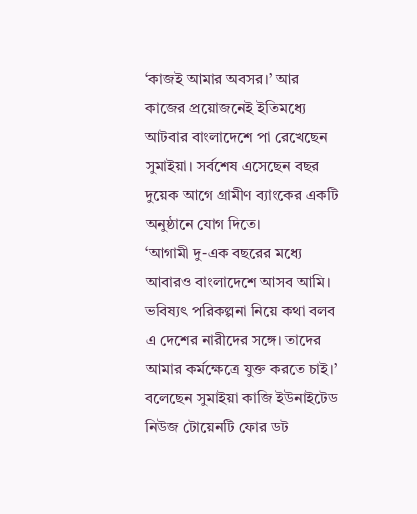‘কাজই আমার অবসর।’ আর কাজের প্রয়োজনেই ইতিমধ্যে আটবার বাংলাদেশে পা রেখেছেন সুমাইয়া। সর্বশেষ এসেছেন বছর দুয়েক আগে গ্রামীণ ব্যাংকের একটি অনুষ্ঠানে যোগ দিতে।
‘আগামী দু-এক বছরের মধ্যে আবারও বাংলাদেশে আসব আমি। ভবিষ্যৎ পরিকল্পনা নিয়ে কথা বলব এ দেশের নারীদের সঙ্গে। তাদের আমার কর্মক্ষেত্রে যুক্ত করতে চাই।’ বলেছেন সুমাইয়া কাজি ইউনাইটেড নিউজ টোয়েনটি ফোর ডট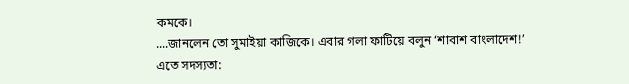কমকে।
....জানলেন তো সুমাইয়া কাজিকে। এবার গলা ফাটিয়ে বলুন ‘শাবাশ বাংলাদেশ!’
এতে সদস্যতা: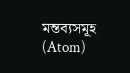মন্তব্যসমূহ (Atom)